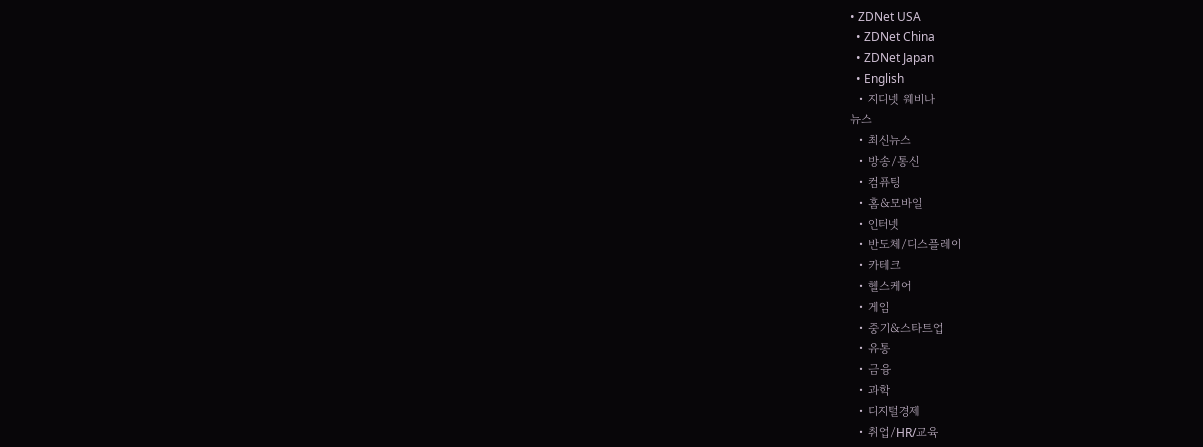• ZDNet USA
  • ZDNet China
  • ZDNet Japan
  • English
  • 지디넷 웨비나
뉴스
  • 최신뉴스
  • 방송/통신
  • 컴퓨팅
  • 홈&모바일
  • 인터넷
  • 반도체/디스플레이
  • 카테크
  • 헬스케어
  • 게임
  • 중기&스타트업
  • 유통
  • 금융
  • 과학
  • 디지털경제
  • 취업/HR/교육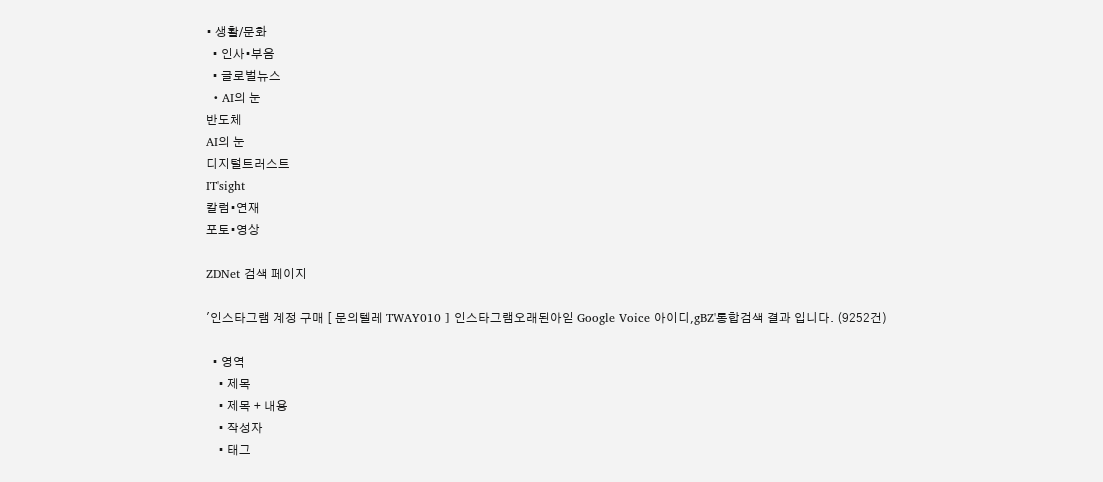• 생활/문화
  • 인사•부음
  • 글로벌뉴스
  • AI의 눈
반도체
AI의 눈
디지털트러스트
IT'sight
칼럼•연재
포토•영상

ZDNet 검색 페이지

'인스타그램 계정 구매 [ 문의텔레 TWAY010 ] 인스타그램오래된아읻 Google Voice 아이디,gBZ'통합검색 결과 입니다. (9252건)

  • 영역
    • 제목
    • 제목 + 내용
    • 작성자
    • 태그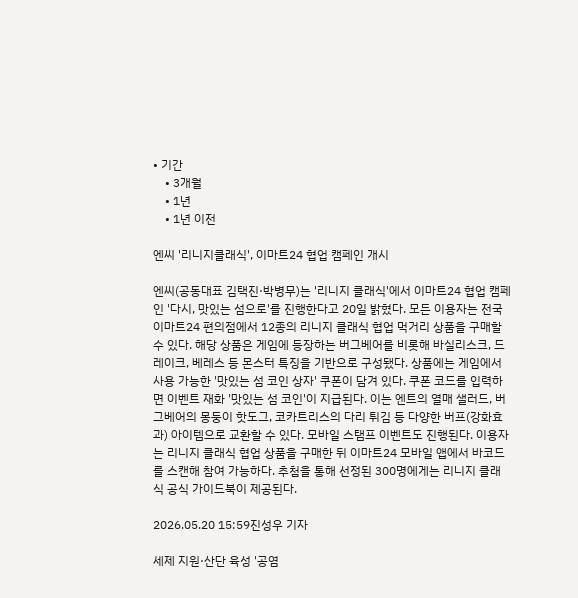• 기간
    • 3개월
    • 1년
    • 1년 이전

엔씨 '리니지클래식', 이마트24 협업 캠페인 개시

엔씨(공동대표 김택진·박병무)는 '리니지 클래식'에서 이마트24 협업 캠페인 '다시, 맛있는 섬으로'를 진행한다고 20일 밝혔다. 모든 이용자는 전국 이마트24 편의점에서 12종의 리니지 클래식 협업 먹거리 상품을 구매할 수 있다. 해당 상품은 게임에 등장하는 버그베어를 비롯해 바실리스크, 드레이크, 베레스 등 몬스터 특징을 기반으로 구성됐다. 상품에는 게임에서 사용 가능한 '맛있는 섬 코인 상자' 쿠폰이 담겨 있다. 쿠폰 코드를 입력하면 이벤트 재화 '맛있는 섬 코인'이 지급된다. 이는 엔트의 열매 샐러드, 버그베어의 몽둥이 핫도그, 코카트리스의 다리 튀김 등 다양한 버프(강화효과) 아이템으로 교환할 수 있다. 모바일 스탬프 이벤트도 진행된다. 이용자는 리니지 클래식 협업 상품을 구매한 뒤 이마트24 모바일 앱에서 바코드를 스캔해 참여 가능하다. 추첨을 통해 선정된 300명에게는 리니지 클래식 공식 가이드북이 제공된다.

2026.05.20 15:59진성우 기자

세제 지원·산단 육성 '공염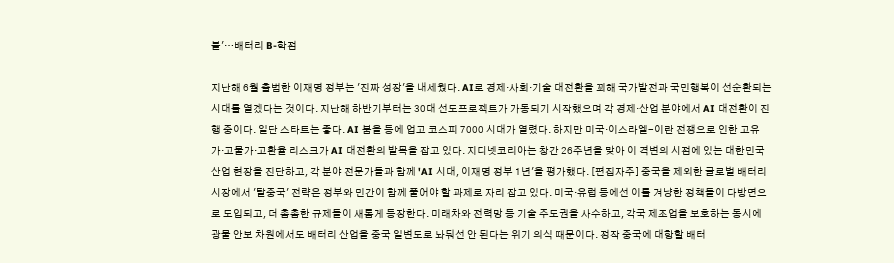불'…배터리 B-학점

지난해 6월 출범한 이재명 정부는 '진짜 성장'을 내세웠다. AI로 경제·사회·기술 대전환을 꾀해 국가발전과 국민행복이 선순환되는 시대를 열겠다는 것이다. 지난해 하반기부터는 30대 선도프로젝트가 가동되기 시작했으며 각 경제·산업 분야에서 AI 대전환이 진행 중이다. 일단 스타트는 좋다. AI 붐을 등에 업고 코스피 7000 시대가 열렸다. 하지만 미국·이스라엘-이란 전쟁으로 인한 고유가·고물가·고환율 리스크가 AI 대전환의 발목을 잡고 있다. 지디넷코리아는 창간 26주년을 맞아 이 격변의 시점에 있는 대한민국 산업 현장을 진단하고, 각 분야 전문가들과 함께 'AI 시대, 이재명 정부 1년'을 평가했다. [편집자주] 중국을 제외한 글로벌 배터리 시장에서 '탈중국' 전략은 정부와 민간이 함께 풀어야 할 과제로 자리 잡고 있다. 미국·유럽 등에선 이를 겨냥한 정책들이 다방면으로 도입되고, 더 촘촘한 규제들이 새롭게 등장한다. 미래차와 전력망 등 기술 주도권을 사수하고, 각국 제조업을 보호하는 동시에 광물 안보 차원에서도 배터리 산업을 중국 일변도로 놔둬선 안 된다는 위기 의식 때문이다. 정작 중국에 대항할 배터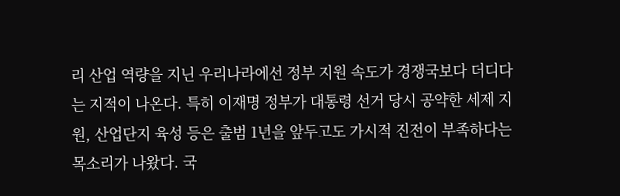리 산업 역량을 지닌 우리나라에선 정부 지원 속도가 경쟁국보다 더디다는 지적이 나온다. 특히 이재명 정부가 대통령 선거 당시 공약한 세제 지원, 산업단지 육성 등은 출범 1년을 앞두고도 가시적 진전이 부족하다는 목소리가 나왔다. 국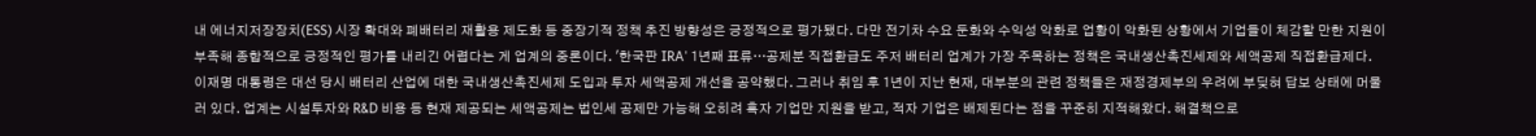내 에너지저장장치(ESS) 시장 확대와 폐배터리 재활용 제도화 등 중장기적 정책 추진 방향성은 긍정적으로 평가됐다. 다만 전기차 수요 둔화와 수익성 악화로 업황이 악화된 상황에서 기업들이 체감할 만한 지원이 부족해 종합적으로 긍정적인 평가를 내리긴 어렵다는 게 업계의 중론이다. '한국판 IRA' 1년째 표류…공제분 직접환급도 주저 배터리 업계가 가장 주목하는 정책은 국내생산촉진세제와 세액공제 직접환급제다. 이재명 대통령은 대선 당시 배터리 산업에 대한 국내생산촉진세제 도입과 투자 세액공제 개선을 공약했다. 그러나 취임 후 1년이 지난 현재, 대부분의 관련 정책들은 재정경제부의 우려에 부딪혀 답보 상태에 머물러 있다. 업계는 시설투자와 R&D 비용 등 현재 제공되는 세액공제는 법인세 공제만 가능해 오히려 흑자 기업만 지원을 받고, 적자 기업은 배제된다는 점을 꾸준히 지적해왔다. 해결책으로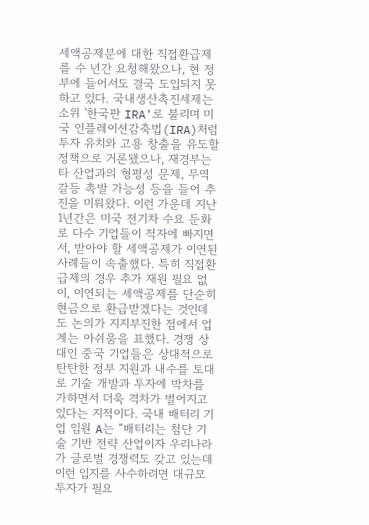세액공제분에 대한 직접환급제를 수 년간 요청해왔으나, 현 정부에 들어서도 결국 도입되지 못하고 있다. 국내생산촉진세제는 소위 '한국판 IRA'로 불리며 미국 인플레이션감축법(IRA)처럼 투자 유치와 고용 창출을 유도할 정책으로 거론됐으나, 재경부는 타 산업과의 형평성 문제, 무역 갈등 촉발 가능성 등을 들어 추진을 미뤄왔다. 이런 가운데 지난 1년간은 미국 전기차 수요 둔화로 다수 기업들이 적자에 빠지면서, 받아야 할 세액공제가 이연된 사례들이 속출했다. 특히 직접환급제의 경우 추가 재원 필요 없이, 이연되는 세액공제를 단순히 현금으로 환급받겠다는 것인데도 논의가 지지부진한 점에서 업계는 아쉬움을 표했다. 경쟁 상대인 중국 기업들은 상대적으로 탄탄한 정부 지원과 내수를 토대로 기술 개발과 투자에 박차를 가하면서 더욱 격차가 벌어지고 있다는 지적이다. 국내 배터리 기업 임원 A는 “배터리는 첨단 기술 기반 전략 산업이자 우리나라가 글로벌 경쟁력도 갖고 있는데 이런 입지를 사수하려면 대규모 투자가 필요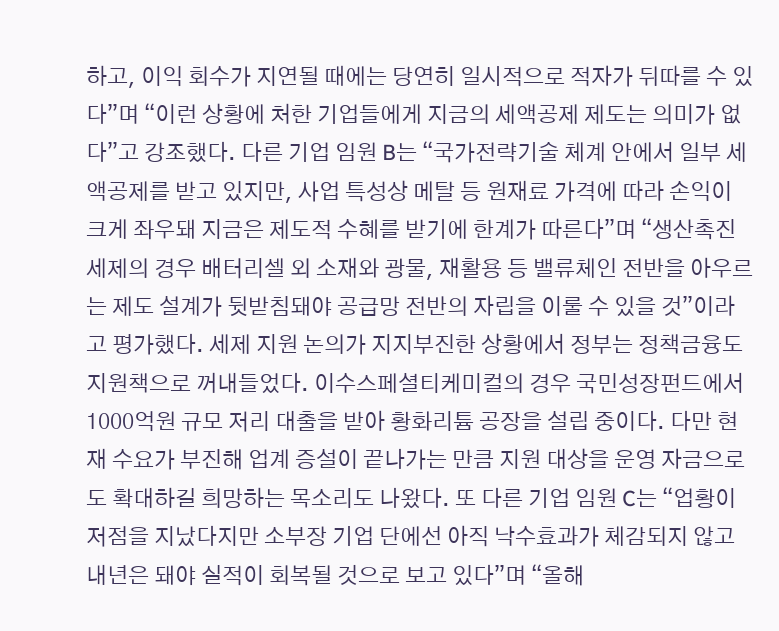하고, 이익 회수가 지연될 때에는 당연히 일시적으로 적자가 뒤따를 수 있다”며 “이런 상황에 처한 기업들에게 지금의 세액공제 제도는 의미가 없다”고 강조했다. 다른 기업 임원 B는 “국가전략기술 체계 안에서 일부 세액공제를 받고 있지만, 사업 특성상 메탈 등 원재료 가격에 따라 손익이 크게 좌우돼 지금은 제도적 수혜를 받기에 한계가 따른다”며 “생산촉진세제의 경우 배터리셀 외 소재와 광물, 재활용 등 밸류체인 전반을 아우르는 제도 설계가 뒷받침돼야 공급망 전반의 자립을 이룰 수 있을 것”이라고 평가했다. 세제 지원 논의가 지지부진한 상황에서 정부는 정책금융도 지원책으로 꺼내들었다. 이수스페셜티케미컬의 경우 국민성장펀드에서 1000억원 규모 저리 대출을 받아 황화리튬 공장을 설립 중이다. 다만 현재 수요가 부진해 업계 증설이 끝나가는 만큼 지원 대상을 운영 자금으로도 확대하길 희망하는 목소리도 나왔다. 또 다른 기업 임원 C는 “업황이 저점을 지났다지만 소부장 기업 단에선 아직 낙수효과가 체감되지 않고 내년은 돼야 실적이 회복될 것으로 보고 있다”며 “올해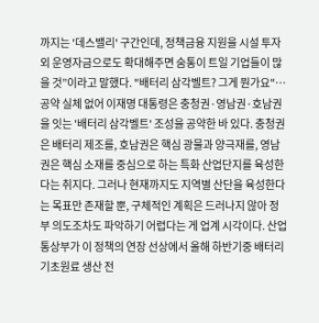까지는 '데스밸리' 구간인데, 정책금융 지원을 시설 투자 외 운영자금으로도 확대해주면 숨통이 트일 기업들이 많을 것”이라고 말했다. "배터리 삼각벨트? 그게 뭔가요"…공약 실체 없어 이재명 대통령은 충청권·영남권·호남권을 잇는 '배터리 삼각벨트' 조성을 공약한 바 있다. 충청권은 배터리 제조를, 호남권은 핵심 광물과 양극재를, 영남권은 핵심 소재를 중심으로 하는 특화 산업단지를 육성한다는 취지다. 그러나 현재까지도 지역별 산단을 육성한다는 목표만 존재할 뿐, 구체적인 계획은 드러나지 않아 정부 의도조차도 파악하기 어렵다는 게 업계 시각이다. 산업통상부가 이 정책의 연장 선상에서 올해 하반기중 배터리 기초원료 생산 전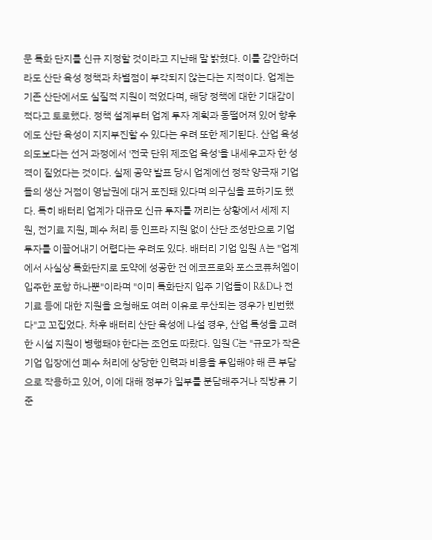문 특화 단지를 신규 지정할 것이라고 지난해 말 밝혔다. 이를 감안하더라도 산단 육성 정책과 차별점이 부각되지 않는다는 지적이다. 업계는 기존 산단에서도 실질적 지원이 적었다며, 해당 정책에 대한 기대감이 적다고 토로했다. 정책 설계부터 업계 투자 계획과 동떨어져 있어 향후에도 산단 육성이 지지부진할 수 있다는 우려 또한 제기된다. 산업 육성 의도보다는 선거 과정에서 '전국 단위 제조업 육성'을 내세우고자 한 성격이 짙었다는 것이다. 실제 공약 발표 당시 업계에선 정작 양극재 기업들의 생산 거점이 영남권에 대거 포진돼 있다며 의구심을 표하기도 했다. 특히 배터리 업계가 대규모 신규 투자를 꺼리는 상황에서 세제 지원, 전기료 지원, 폐수 처리 등 인프라 지원 없이 산단 조성만으로 기업 투자를 이끌어내기 어렵다는 우려도 있다. 배터리 기업 임원 A는 "업계에서 사실상 특화단지로 도약에 성공한 건 에코프로와 포스코퓨처엠이 입주한 포항 하나뿐"이라며 "이미 특화단지 입주 기업들이 R&D나 전기료 등에 대한 지원을 요청해도 여러 이유로 무산되는 경우가 빈번했다"고 꼬집었다. 차후 배터리 산단 육성에 나설 경우, 산업 특성을 고려한 시설 지원이 병행돼야 한다는 조언도 따랐다. 임원 C는 "규모가 작은 기업 입장에선 폐수 처리에 상당한 인력과 비용을 투입해야 해 큰 부담으로 작용하고 있어, 이에 대해 정부가 일부를 분담해주거나 직방류 기준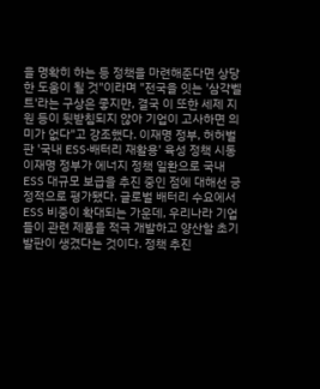을 명확히 하는 등 정책을 마련해준다면 상당한 도움이 될 것"이라며 "전국을 잇는 '삼각벨트'라는 구상은 좋지만, 결국 이 또한 세제 지원 등이 뒷받침되지 않아 기업이 고사하면 의미가 없다"고 강조했다. 이재명 정부, 허허벌판 '국내 ESS·배터리 재활용' 육성 정책 시동 이재명 정부가 에너지 정책 일환으로 국내 ESS 대규모 보급을 추진 중인 점에 대해선 긍정적으로 평가됐다. 글로벌 배터리 수요에서 ESS 비중이 확대되는 가운데, 우리나라 기업들이 관련 제품을 적극 개발하고 양산할 초기 발판이 생겼다는 것이다. 정책 추진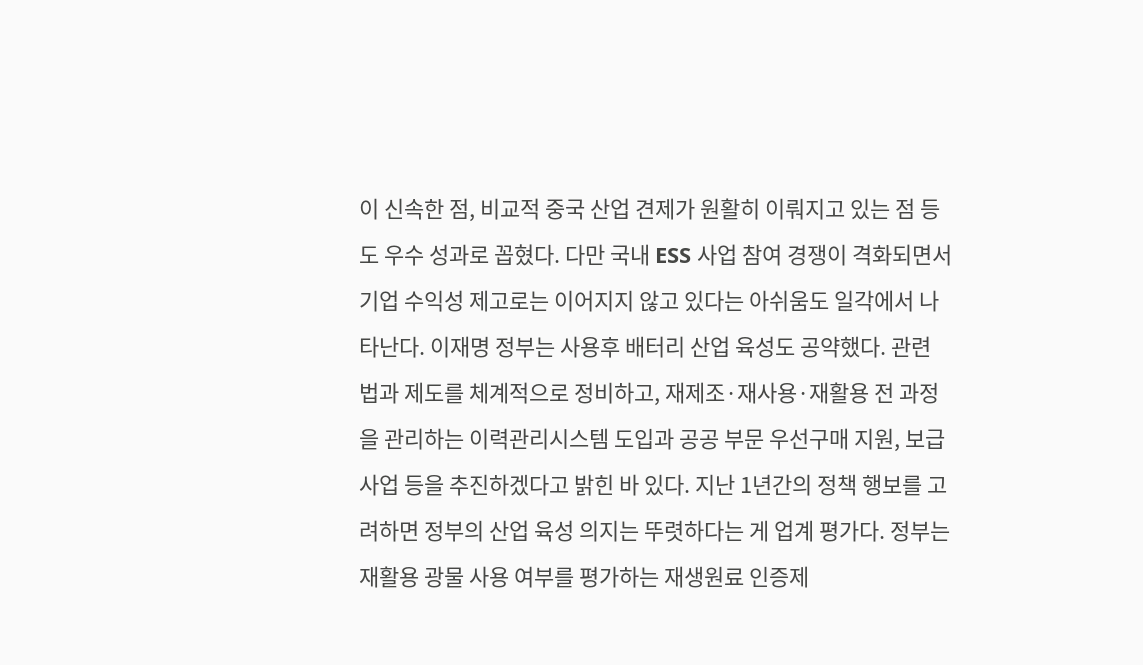이 신속한 점, 비교적 중국 산업 견제가 원활히 이뤄지고 있는 점 등도 우수 성과로 꼽혔다. 다만 국내 ESS 사업 참여 경쟁이 격화되면서 기업 수익성 제고로는 이어지지 않고 있다는 아쉬움도 일각에서 나타난다. 이재명 정부는 사용후 배터리 산업 육성도 공약했다. 관련 법과 제도를 체계적으로 정비하고, 재제조·재사용·재활용 전 과정을 관리하는 이력관리시스템 도입과 공공 부문 우선구매 지원, 보급 사업 등을 추진하겠다고 밝힌 바 있다. 지난 1년간의 정책 행보를 고려하면 정부의 산업 육성 의지는 뚜렷하다는 게 업계 평가다. 정부는 재활용 광물 사용 여부를 평가하는 재생원료 인증제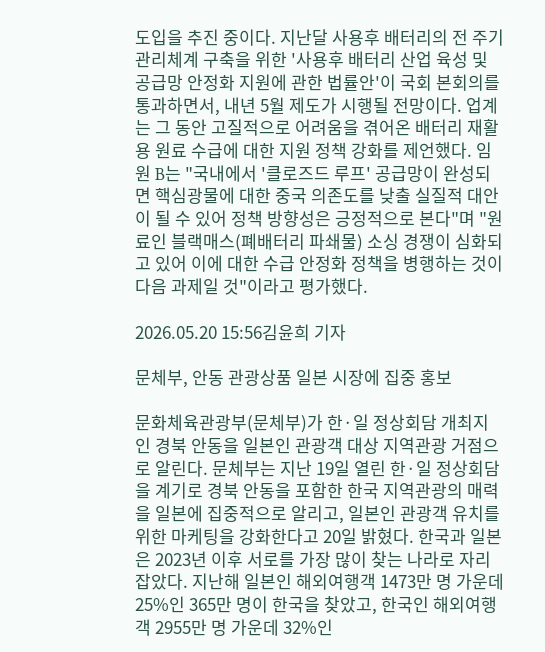도입을 추진 중이다. 지난달 사용후 배터리의 전 주기 관리체계 구축을 위한 '사용후 배터리 산업 육성 및 공급망 안정화 지원에 관한 법률안'이 국회 본회의를 통과하면서, 내년 5월 제도가 시행될 전망이다. 업계는 그 동안 고질적으로 어려움을 겪어온 배터리 재활용 원료 수급에 대한 지원 정책 강화를 제언했다. 임원 B는 "국내에서 '클로즈드 루프' 공급망이 완성되면 핵심광물에 대한 중국 의존도를 낮출 실질적 대안이 될 수 있어 정책 방향성은 긍정적으로 본다"며 "원료인 블랙매스(폐배터리 파쇄물) 소싱 경쟁이 심화되고 있어 이에 대한 수급 안정화 정책을 병행하는 것이 다음 과제일 것"이라고 평가했다.

2026.05.20 15:56김윤희 기자

문체부, 안동 관광상품 일본 시장에 집중 홍보

문화체육관광부(문체부)가 한·일 정상회담 개최지인 경북 안동을 일본인 관광객 대상 지역관광 거점으로 알린다. 문체부는 지난 19일 열린 한·일 정상회담을 계기로 경북 안동을 포함한 한국 지역관광의 매력을 일본에 집중적으로 알리고, 일본인 관광객 유치를 위한 마케팅을 강화한다고 20일 밝혔다. 한국과 일본은 2023년 이후 서로를 가장 많이 찾는 나라로 자리 잡았다. 지난해 일본인 해외여행객 1473만 명 가운데 25%인 365만 명이 한국을 찾았고, 한국인 해외여행객 2955만 명 가운데 32%인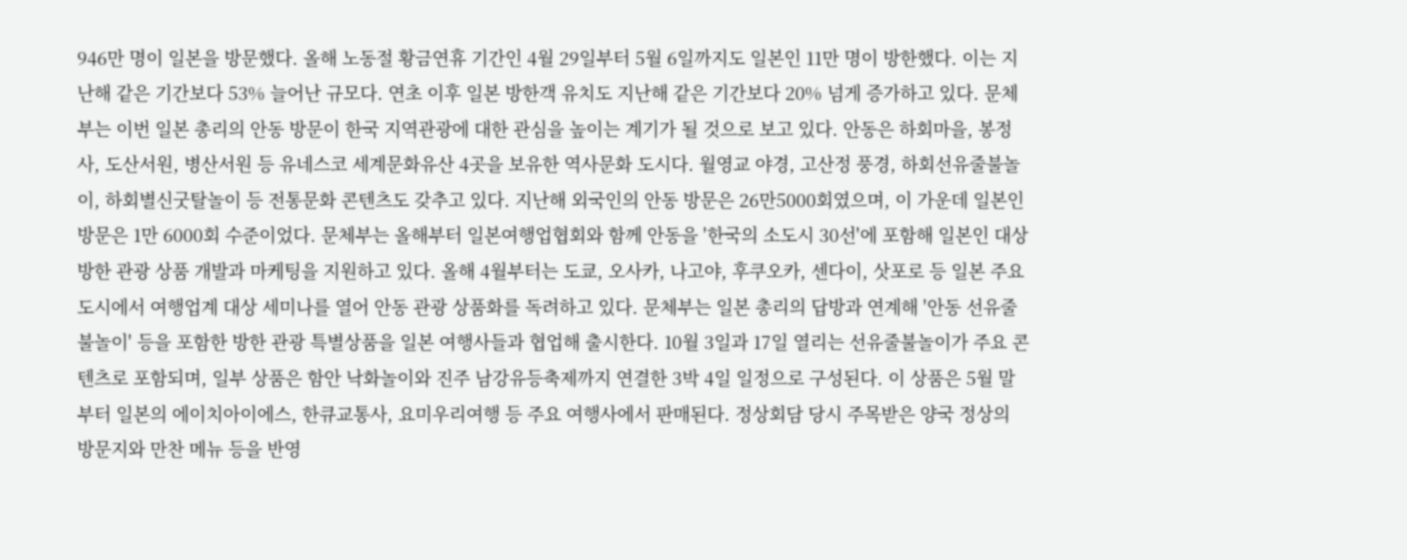946만 명이 일본을 방문했다. 올해 노동절 황금연휴 기간인 4월 29일부터 5월 6일까지도 일본인 11만 명이 방한했다. 이는 지난해 같은 기간보다 53% 늘어난 규모다. 연초 이후 일본 방한객 유치도 지난해 같은 기간보다 20% 넘게 증가하고 있다. 문체부는 이번 일본 총리의 안동 방문이 한국 지역관광에 대한 관심을 높이는 계기가 될 것으로 보고 있다. 안동은 하회마을, 봉정사, 도산서원, 병산서원 등 유네스코 세계문화유산 4곳을 보유한 역사문화 도시다. 월영교 야경, 고산정 풍경, 하회선유줄불놀이, 하회별신굿탈놀이 등 전통문화 콘텐츠도 갖추고 있다. 지난해 외국인의 안동 방문은 26만5000회였으며, 이 가운데 일본인 방문은 1만 6000회 수준이었다. 문체부는 올해부터 일본여행업협회와 함께 안동을 '한국의 소도시 30선'에 포함해 일본인 대상 방한 관광 상품 개발과 마케팅을 지원하고 있다. 올해 4월부터는 도쿄, 오사카, 나고야, 후쿠오카, 센다이, 삿포로 등 일본 주요 도시에서 여행업계 대상 세미나를 열어 안동 관광 상품화를 독려하고 있다. 문체부는 일본 총리의 답방과 연계해 '안동 선유줄불놀이' 등을 포함한 방한 관광 특별상품을 일본 여행사들과 협업해 출시한다. 10월 3일과 17일 열리는 선유줄불놀이가 주요 콘텐츠로 포함되며, 일부 상품은 함안 낙화놀이와 진주 남강유등축제까지 연결한 3박 4일 일정으로 구성된다. 이 상품은 5월 말부터 일본의 에이치아이에스, 한큐교통사, 요미우리여행 등 주요 여행사에서 판매된다. 정상회담 당시 주목받은 양국 정상의 방문지와 만찬 메뉴 등을 반영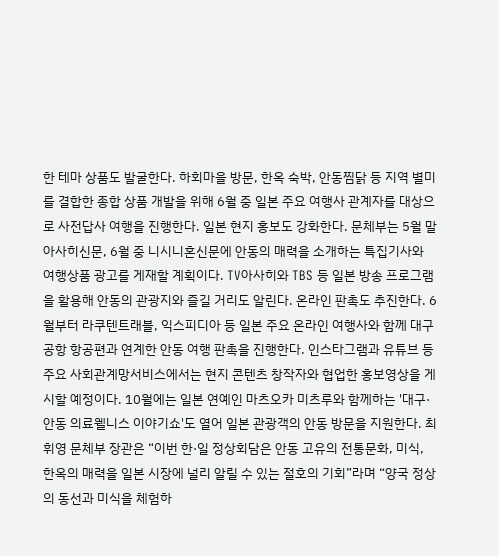한 테마 상품도 발굴한다. 하회마을 방문, 한옥 숙박, 안동찜닭 등 지역 별미를 결합한 종합 상품 개발을 위해 6월 중 일본 주요 여행사 관계자를 대상으로 사전답사 여행을 진행한다. 일본 현지 홍보도 강화한다. 문체부는 5월 말 아사히신문, 6월 중 니시니혼신문에 안동의 매력을 소개하는 특집기사와 여행상품 광고를 게재할 계획이다. TV아사히와 TBS 등 일본 방송 프로그램을 활용해 안동의 관광지와 즐길 거리도 알린다. 온라인 판촉도 추진한다. 6월부터 라쿠텐트래블, 익스피디아 등 일본 주요 온라인 여행사와 함께 대구공항 항공편과 연계한 안동 여행 판촉을 진행한다. 인스타그램과 유튜브 등 주요 사회관계망서비스에서는 현지 콘텐츠 창작자와 협업한 홍보영상을 게시할 예정이다. 10월에는 일본 연예인 마츠오카 미츠루와 함께하는 '대구·안동 의료웰니스 이야기쇼'도 열어 일본 관광객의 안동 방문을 지원한다. 최휘영 문체부 장관은 “이번 한·일 정상회담은 안동 고유의 전통문화, 미식, 한옥의 매력을 일본 시장에 널리 알릴 수 있는 절호의 기회”라며 “양국 정상의 동선과 미식을 체험하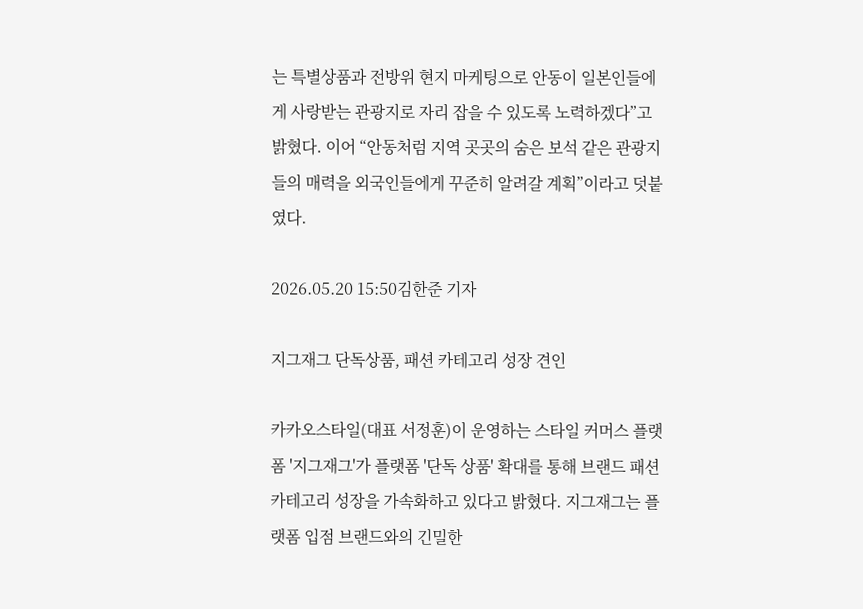는 특별상품과 전방위 현지 마케팅으로 안동이 일본인들에게 사랑받는 관광지로 자리 잡을 수 있도록 노력하겠다”고 밝혔다. 이어 “안동처럼 지역 곳곳의 숨은 보석 같은 관광지들의 매력을 외국인들에게 꾸준히 알려갈 계획”이라고 덧붙였다.

2026.05.20 15:50김한준 기자

지그재그 단독상품, 패션 카테고리 성장 견인

카카오스타일(대표 서정훈)이 운영하는 스타일 커머스 플랫폼 '지그재그'가 플랫폼 '단독 상품' 확대를 통해 브랜드 패션 카테고리 성장을 가속화하고 있다고 밝혔다. 지그재그는 플랫폼 입점 브랜드와의 긴밀한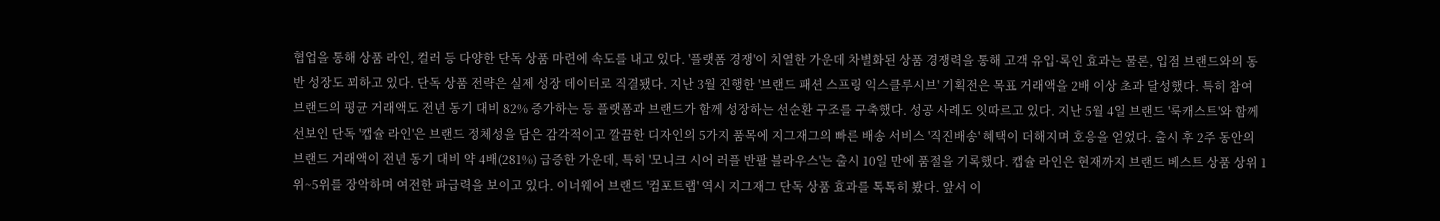협업을 통해 상품 라인, 컬러 등 다양한 단독 상품 마련에 속도를 내고 있다. '플랫폼 경쟁'이 치열한 가운데 차별화된 상품 경쟁력을 통해 고객 유입·록인 효과는 물론, 입점 브랜드와의 동반 성장도 꾀하고 있다. 단독 상품 전략은 실제 성장 데이터로 직결됐다. 지난 3월 진행한 '브랜드 패션 스프링 익스클루시브' 기획전은 목표 거래액을 2배 이상 초과 달성했다. 특히 참여 브랜드의 평균 거래액도 전년 동기 대비 82% 증가하는 등 플랫폼과 브랜드가 함께 성장하는 선순환 구조를 구축했다. 성공 사례도 잇따르고 있다. 지난 5월 4일 브랜드 '룩캐스트'와 함께 선보인 단독 '캡슐 라인'은 브랜드 정체성을 담은 감각적이고 깔끔한 디자인의 5가지 품목에 지그재그의 빠른 배송 서비스 '직진배송' 혜택이 더해지며 호응을 얻었다. 출시 후 2주 동안의 브랜드 거래액이 전년 동기 대비 약 4배(281%) 급증한 가운데, 특히 '모니크 시어 러플 반팔 블라우스'는 출시 10일 만에 품절을 기록했다. 캡슐 라인은 현재까지 브랜드 베스트 상품 상위 1위~5위를 장악하며 여전한 파급력을 보이고 있다. 이너웨어 브랜드 '컴포트랩' 역시 지그재그 단독 상품 효과를 톡톡히 봤다. 앞서 이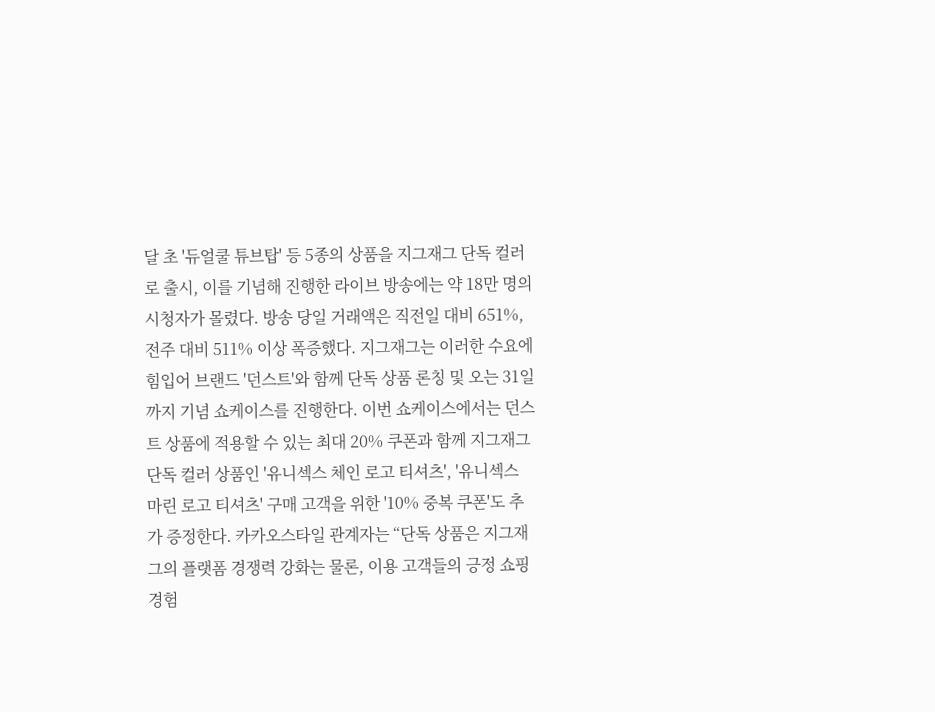달 초 '듀얼쿨 튜브탑' 등 5종의 상품을 지그재그 단독 컬러로 출시, 이를 기념해 진행한 라이브 방송에는 약 18만 명의 시청자가 몰렸다. 방송 당일 거래액은 직전일 대비 651%, 전주 대비 511% 이상 폭증했다. 지그재그는 이러한 수요에 힘입어 브랜드 '던스트'와 함께 단독 상품 론칭 및 오는 31일까지 기념 쇼케이스를 진행한다. 이번 쇼케이스에서는 던스트 상품에 적용할 수 있는 최대 20% 쿠폰과 함께 지그재그 단독 컬러 상품인 '유니섹스 체인 로고 티셔츠', '유니섹스 마린 로고 티셔츠' 구매 고객을 위한 '10% 중복 쿠폰'도 추가 증정한다. 카카오스타일 관계자는 “단독 상품은 지그재그의 플랫폼 경쟁력 강화는 물론, 이용 고객들의 긍정 쇼핑 경험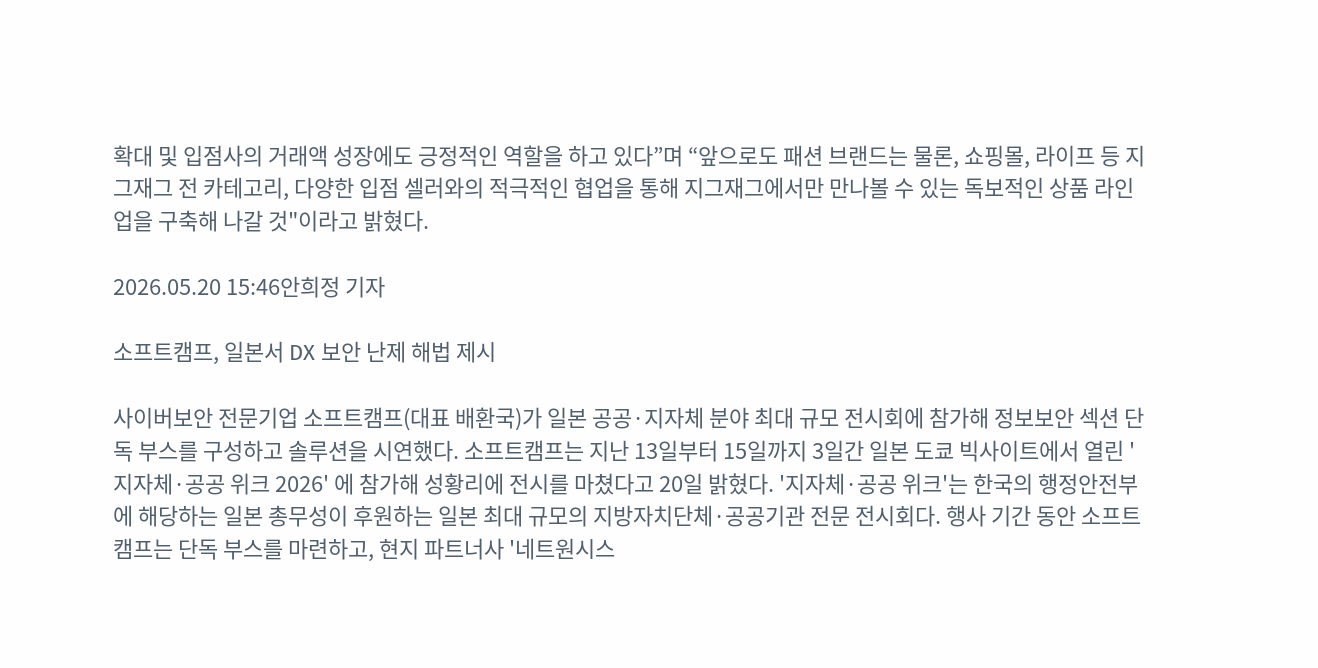확대 및 입점사의 거래액 성장에도 긍정적인 역할을 하고 있다”며 “앞으로도 패션 브랜드는 물론, 쇼핑몰, 라이프 등 지그재그 전 카테고리, 다양한 입점 셀러와의 적극적인 협업을 통해 지그재그에서만 만나볼 수 있는 독보적인 상품 라인업을 구축해 나갈 것"이라고 밝혔다.

2026.05.20 15:46안희정 기자

소프트캠프, 일본서 DX 보안 난제 해법 제시

사이버보안 전문기업 소프트캠프(대표 배환국)가 일본 공공·지자체 분야 최대 규모 전시회에 참가해 정보보안 섹션 단독 부스를 구성하고 솔루션을 시연했다. 소프트캠프는 지난 13일부터 15일까지 3일간 일본 도쿄 빅사이트에서 열린 '지자체·공공 위크 2026' 에 참가해 성황리에 전시를 마쳤다고 20일 밝혔다. '지자체·공공 위크'는 한국의 행정안전부에 해당하는 일본 총무성이 후원하는 일본 최대 규모의 지방자치단체·공공기관 전문 전시회다. 행사 기간 동안 소프트캠프는 단독 부스를 마련하고, 현지 파트너사 '네트원시스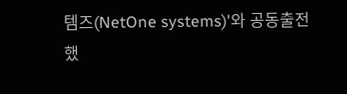템즈(NetOne systems)'와 공동출전했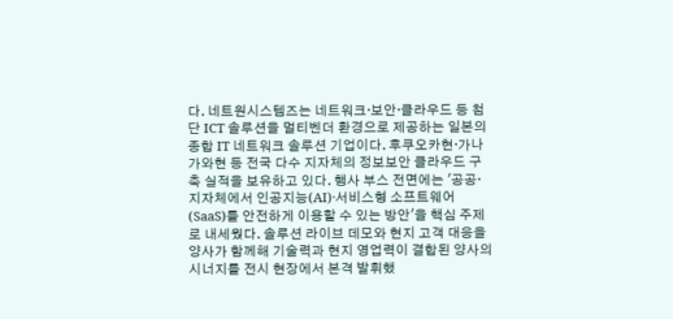다. 네트원시스템즈는 네트워크·보안·클라우드 등 첨단 ICT 솔루션을 멀티벤더 환경으로 제공하는 일본의 종합 IT 네트워크 솔루션 기업이다. 후쿠오카현·가나가와현 등 전국 다수 지자체의 정보보안 클라우드 구축 실적을 보유하고 있다. 행사 부스 전면에는 '공공·지자체에서 인공지능(AI)·서비스형 소프트웨어(SaaS)를 안전하게 이용할 수 있는 방안'을 핵심 주제로 내세웠다. 솔루션 라이브 데모와 현지 고객 대응을 양사가 함께해 기술력과 현지 영업력이 결합된 양사의 시너지를 전시 현장에서 본격 발휘했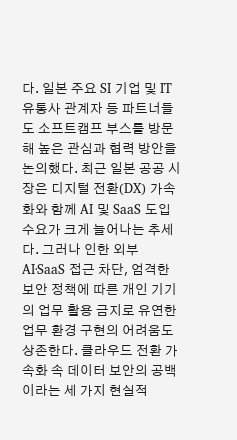다. 일본 주요 SI 기업 및 IT 유통사 관계자 등 파트너들도 소프트캠프 부스를 방문해 높은 관심과 협력 방안을 논의했다. 최근 일본 공공 시장은 디지털 전환(DX) 가속화와 함께 AI 및 SaaS 도입 수요가 크게 늘어나는 추세다. 그러나 인한 외부 AI·SaaS 접근 차단, 엄격한 보안 정책에 따른 개인 기기의 업무 활용 금지로 유연한 업무 환경 구현의 어려움도 상존한다. 클라우드 전환 가속화 속 데이터 보안의 공백이라는 세 가지 현실적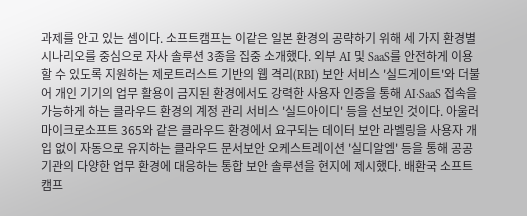과제를 안고 있는 셈이다. 소프트캠프는 이같은 일본 환경의 공략하기 위해 세 가지 환경별 시나리오를 중심으로 자사 솔루션 3종을 집중 소개했다. 외부 AI 및 SaaS를 안전하게 이용할 수 있도록 지원하는 제로트러스트 기반의 웹 격리(RBI) 보안 서비스 '실드게이트'와 더불어 개인 기기의 업무 활용이 금지된 환경에서도 강력한 사용자 인증을 통해 AI·SaaS 접속을 가능하게 하는 클라우드 환경의 계정 관리 서비스 '실드아이디' 등을 선보인 것이다. 아울러 마이크로소프트 365와 같은 클라우드 환경에서 요구되는 데이터 보안 라벨링을 사용자 개입 없이 자동으로 유지하는 클라우드 문서보안 오케스트레이션 '실디알엠' 등을 통해 공공기관의 다양한 업무 환경에 대응하는 통합 보안 솔루션을 현지에 제시했다. 배환국 소프트캠프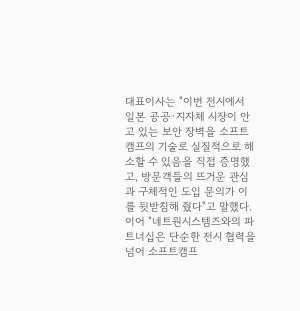대표이사는 "이번 전시에서 일본 공공·지자체 시장이 안고 있는 보안 장벽을 소프트캠프의 기술로 실질적으로 해소할 수 있음을 직접 증명했고, 방문객들의 뜨거운 관심과 구체적인 도입 문의가 이를 뒷받침해 줬다"고 말했다. 이어 "네트원시스템즈와의 파트너십은 단순한 전시 협력을 넘어 소프트캠프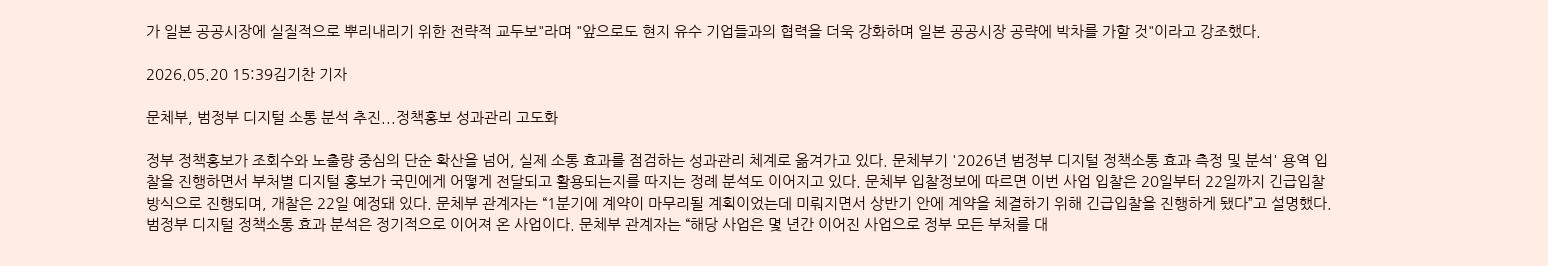가 일본 공공시장에 실질적으로 뿌리내리기 위한 전략적 교두보"라며 "앞으로도 현지 유수 기업들과의 협력을 더욱 강화하며 일본 공공시장 공략에 박차를 가할 것"이라고 강조했다.

2026.05.20 15:39김기찬 기자

문체부, 범정부 디지털 소통 분석 추진...정책홍보 성과관리 고도화

정부 정책홍보가 조회수와 노출량 중심의 단순 확산을 넘어, 실제 소통 효과를 점검하는 성과관리 체계로 옮겨가고 있다. 문체부기 '2026년 범정부 디지털 정책소통 효과 측정 및 분석' 용역 입찰을 진행하면서 부처별 디지털 홍보가 국민에게 어떻게 전달되고 활용되는지를 따지는 정례 분석도 이어지고 있다. 문체부 입찰정보에 따르면 이번 사업 입찰은 20일부터 22일까지 긴급입찰 방식으로 진행되며, 개찰은 22일 예정돼 있다. 문체부 관계자는 “1분기에 계약이 마무리될 계획이었는데 미뤄지면서 상반기 안에 계약을 체결하기 위해 긴급입찰을 진행하게 됐다”고 설명했다. 범정부 디지털 정책소통 효과 분석은 정기적으로 이어져 온 사업이다. 문체부 관계자는 “해당 사업은 몇 년간 이어진 사업으로 정부 모든 부처를 대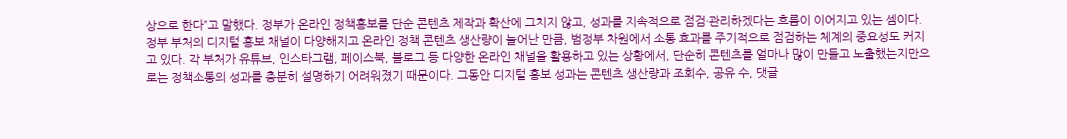상으로 한다”고 말했다. 정부가 온라인 정책홍보를 단순 콘텐츠 제작과 확산에 그치지 않고, 성과를 지속적으로 점검·관리하겠다는 흐름이 이어지고 있는 셈이다. 정부 부처의 디지털 홍보 채널이 다양해지고 온라인 정책 콘텐츠 생산량이 늘어난 만큼, 범정부 차원에서 소통 효과를 주기적으로 점검하는 체계의 중요성도 커지고 있다. 각 부처가 유튜브, 인스타그램, 페이스북, 블로그 등 다양한 온라인 채널을 활용하고 있는 상황에서, 단순히 콘텐츠를 얼마나 많이 만들고 노출했는지만으로는 정책소통의 성과를 충분히 설명하기 어려워졌기 때문이다. 그동안 디지털 홍보 성과는 콘텐츠 생산량과 조회수, 공유 수, 댓글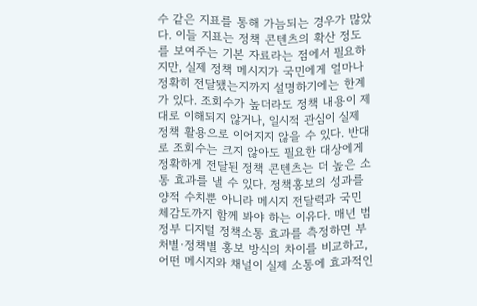수 같은 지표를 통해 가늠되는 경우가 많았다. 이들 지표는 정책 콘텐츠의 확산 정도를 보여주는 기본 자료라는 점에서 필요하지만, 실제 정책 메시지가 국민에게 얼마나 정확히 전달됐는지까지 설명하기에는 한계가 있다. 조회수가 높더라도 정책 내용이 제대로 이해되지 않거나, 일시적 관심이 실제 정책 활용으로 이어지지 않을 수 있다. 반대로 조회수는 크지 않아도 필요한 대상에게 정확하게 전달된 정책 콘텐츠는 더 높은 소통 효과를 낼 수 있다. 정책홍보의 성과를 양적 수치뿐 아니라 메시지 전달력과 국민 체감도까지 함께 봐야 하는 이유다. 매년 범정부 디지털 정책소통 효과를 측정하면 부처별·정책별 홍보 방식의 차이를 비교하고, 어떤 메시지와 채널이 실제 소통에 효과적인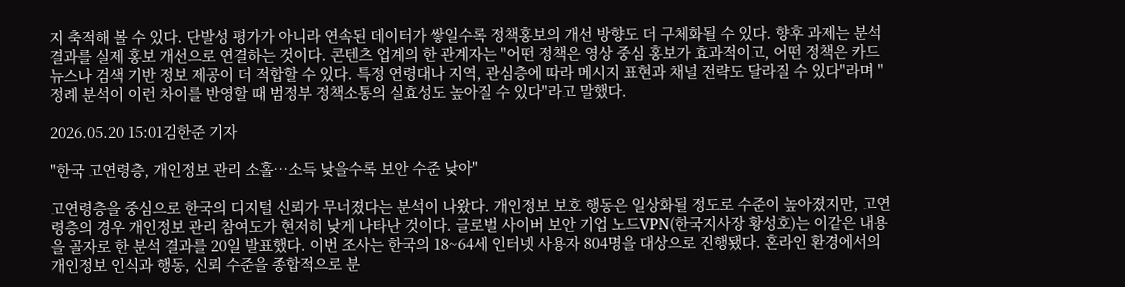지 축적해 볼 수 있다. 단발성 평가가 아니라 연속된 데이터가 쌓일수록 정책홍보의 개선 방향도 더 구체화될 수 있다. 향후 과제는 분석 결과를 실제 홍보 개선으로 연결하는 것이다. 콘텐츠 업계의 한 관계자는 "어떤 정책은 영상 중심 홍보가 효과적이고, 어떤 정책은 카드뉴스나 검색 기반 정보 제공이 더 적합할 수 있다. 특정 연령대나 지역, 관심층에 따라 메시지 표현과 채널 전략도 달라질 수 있다"라며 "정례 분석이 이런 차이를 반영할 때 범정부 정책소통의 실효성도 높아질 수 있다"라고 말했다.

2026.05.20 15:01김한준 기자

"한국 고연령층, 개인정보 관리 소홀…소득 낮을수록 보안 수준 낮아"

고연령층을 중심으로 한국의 디지털 신뢰가 무너졌다는 분석이 나왔다. 개인정보 보호 행동은 일상화될 정도로 수준이 높아졌지만, 고연령층의 경우 개인정보 관리 참여도가 현저히 낮게 나타난 것이다. 글로벌 사이버 보안 기업 노드VPN(한국지사장 황성호)는 이같은 내용을 골자로 한 분석 결과를 20일 발표했다. 이번 조사는 한국의 18~64세 인터넷 사용자 804명을 대상으로 진행됐다. 혼라인 환경에서의 개인정보 인식과 행동, 신뢰 수준을 종합적으로 분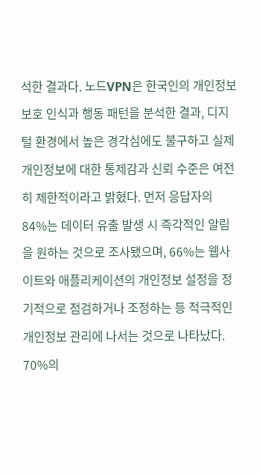석한 결과다. 노드VPN은 한국인의 개인정보 보호 인식과 행동 패턴을 분석한 결과, 디지털 환경에서 높은 경각심에도 불구하고 실제 개인정보에 대한 통제감과 신뢰 수준은 여전히 제한적이라고 밝혔다. 먼저 응답자의 84%는 데이터 유출 발생 시 즉각적인 알림을 원하는 것으로 조사됐으며, 66%는 웹사이트와 애플리케이션의 개인정보 설정을 정기적으로 점검하거나 조정하는 등 적극적인 개인정보 관리에 나서는 것으로 나타났다. 70%의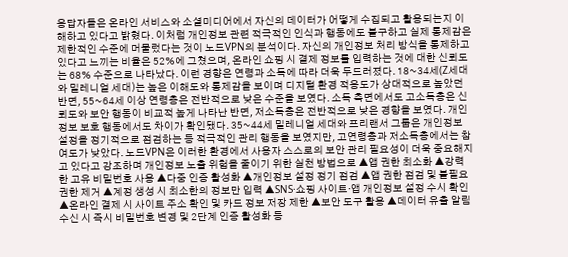응답자들은 온라인 서비스와 소셜미디어에서 자신의 데이터가 어떻게 수집되고 활용되는지 이해하고 있다고 밝혔다. 이처럼 개인정보 관련 적극적인 인식과 행동에도 불구하고 실제 통제감은 제한적인 수준에 머물렀다는 것이 노드VPN의 분석이다. 자신의 개인정보 처리 방식을 통제하고 있다고 느끼는 비율은 52%에 그쳤으며, 온라인 쇼핑 시 결제 정보를 입력하는 것에 대한 신뢰도는 68% 수준으로 나타났다. 이런 경향은 연령과 소득에 따라 더욱 두드러졌다. 18~34세(Z세대와 밀레니얼 세대)는 높은 이해도와 통제감을 보이며 디지털 환경 적응도가 상대적으로 높았던 반면, 55~64세 이상 연령층은 전반적으로 낮은 수준을 보였다. 소득 측면에서도 고소득층은 신뢰도와 보안 행동이 비교적 높게 나타난 반면, 저소득층은 전반적으로 낮은 경향을 보였다. 개인정보 보호 행동에서도 차이가 확인됐다. 35~44세 밀레니얼 세대와 프리랜서 그룹은 개인정보 설정을 정기적으로 점검하는 등 적극적인 관리 행동을 보였지만, 고연령층과 저소득층에서는 참여도가 낮았다. 노드VPN은 이러한 환경에서 사용자 스스로의 보안 관리 필요성이 더욱 중요해지고 있다고 강조하며 개인정보 노출 위험을 줄이기 위한 실천 방법으로 ▲앱 권한 최소화 ▲강력한 고유 비밀번호 사용 ▲다중 인증 활성화 ▲개인정보 설정 정기 점검 ▲앱 권한 점검 및 불필요 권한 제거 ▲계정 생성 시 최소한의 정보만 입력 ▲SNS·쇼핑 사이트·앱 개인정보 설정 수시 확인 ▲온라인 결제 시 사이트 주소 확인 및 카드 정보 저장 제한 ▲보안 도구 활용 ▲데이터 유출 알림 수신 시 즉시 비밀번호 변경 및 2단계 인증 활성화 등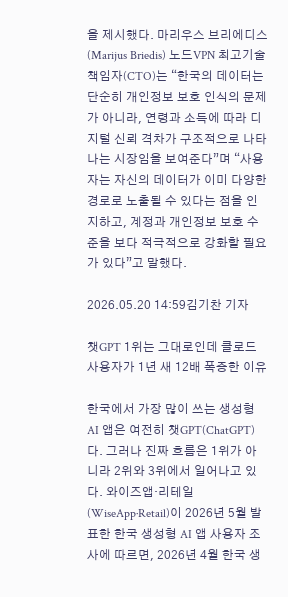을 제시했다. 마리우스 브리에디스(Marijus Briedis) 노드VPN 최고기술책임자(CTO)는 “한국의 데이터는 단순히 개인정보 보호 인식의 문제가 아니라, 연령과 소득에 따라 디지털 신뢰 격차가 구조적으로 나타나는 시장임을 보여준다”며 “사용자는 자신의 데이터가 이미 다양한 경로로 노출될 수 있다는 점을 인지하고, 계정과 개인정보 보호 수준을 보다 적극적으로 강화할 필요가 있다”고 말했다.

2026.05.20 14:59김기찬 기자

챗GPT 1위는 그대로인데 클로드 사용자가 1년 새 12배 폭증한 이유

한국에서 가장 많이 쓰는 생성형 AI 앱은 여전히 챗GPT(ChatGPT)다. 그러나 진짜 흐름은 1위가 아니라 2위와 3위에서 일어나고 있다. 와이즈앱·리테일(WiseApp·Retail)이 2026년 5월 발표한 한국 생성형 AI 앱 사용자 조사에 따르면, 2026년 4월 한국 생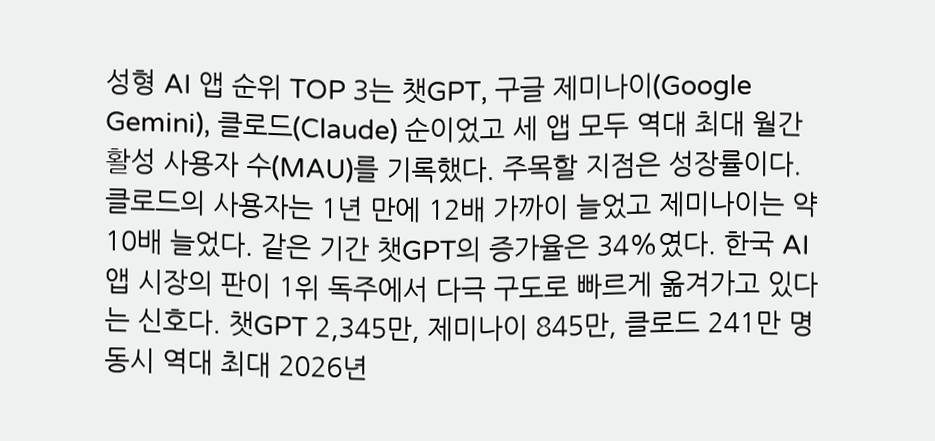성형 AI 앱 순위 TOP 3는 챗GPT, 구글 제미나이(Google Gemini), 클로드(Claude) 순이었고 세 앱 모두 역대 최대 월간 활성 사용자 수(MAU)를 기록했다. 주목할 지점은 성장률이다. 클로드의 사용자는 1년 만에 12배 가까이 늘었고 제미나이는 약 10배 늘었다. 같은 기간 챗GPT의 증가율은 34%였다. 한국 AI 앱 시장의 판이 1위 독주에서 다극 구도로 빠르게 옮겨가고 있다는 신호다. 챗GPT 2,345만, 제미나이 845만, 클로드 241만 명 동시 역대 최대 2026년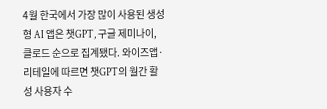4월 한국에서 가장 많이 사용된 생성형 AI 앱은 챗GPT, 구글 제미나이, 클로드 순으로 집계됐다. 와이즈앱·리테일에 따르면 챗GPT의 월간 활성 사용자 수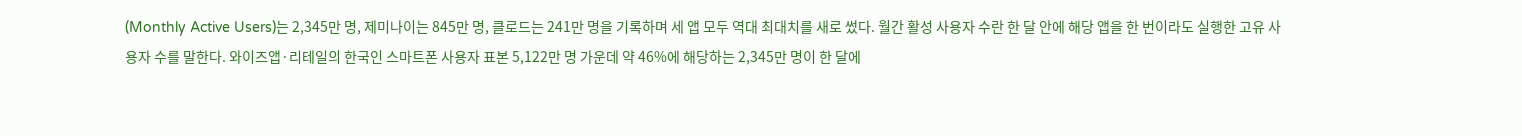(Monthly Active Users)는 2,345만 명, 제미나이는 845만 명, 클로드는 241만 명을 기록하며 세 앱 모두 역대 최대치를 새로 썼다. 월간 활성 사용자 수란 한 달 안에 해당 앱을 한 번이라도 실행한 고유 사용자 수를 말한다. 와이즈앱·리테일의 한국인 스마트폰 사용자 표본 5,122만 명 가운데 약 46%에 해당하는 2,345만 명이 한 달에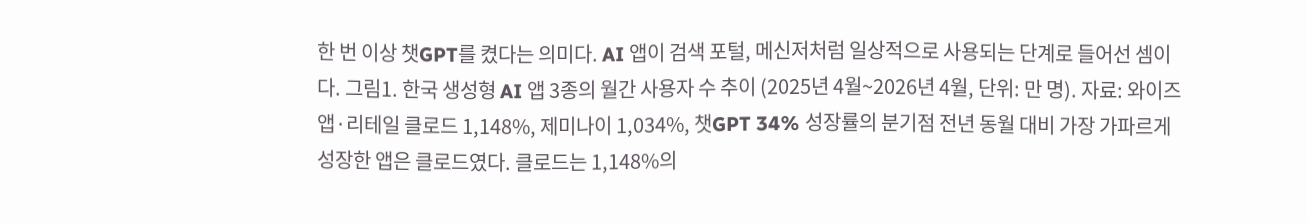한 번 이상 챗GPT를 켰다는 의미다. AI 앱이 검색 포털, 메신저처럼 일상적으로 사용되는 단계로 들어선 셈이다. 그림1. 한국 생성형 AI 앱 3종의 월간 사용자 수 추이 (2025년 4월~2026년 4월, 단위: 만 명). 자료: 와이즈앱·리테일 클로드 1,148%, 제미나이 1,034%, 챗GPT 34% 성장률의 분기점 전년 동월 대비 가장 가파르게 성장한 앱은 클로드였다. 클로드는 1,148%의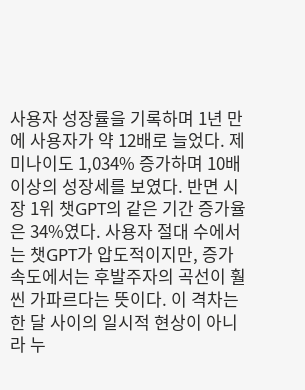사용자 성장률을 기록하며 1년 만에 사용자가 약 12배로 늘었다. 제미나이도 1,034% 증가하며 10배 이상의 성장세를 보였다. 반면 시장 1위 챗GPT의 같은 기간 증가율은 34%였다. 사용자 절대 수에서는 챗GPT가 압도적이지만, 증가 속도에서는 후발주자의 곡선이 훨씬 가파르다는 뜻이다. 이 격차는 한 달 사이의 일시적 현상이 아니라 누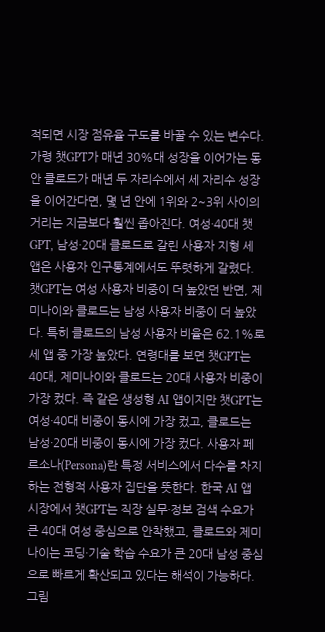적되면 시장 점유율 구도를 바꿀 수 있는 변수다. 가령 챗GPT가 매년 30%대 성장을 이어가는 동안 클로드가 매년 두 자리수에서 세 자리수 성장을 이어간다면, 몇 년 안에 1위와 2~3위 사이의 거리는 지금보다 훨씬 좁아진다. 여성·40대 챗GPT, 남성·20대 클로드로 갈린 사용자 지형 세 앱은 사용자 인구통계에서도 뚜렷하게 갈렸다. 챗GPT는 여성 사용자 비중이 더 높았던 반면, 제미나이와 클로드는 남성 사용자 비중이 더 높았다. 특히 클로드의 남성 사용자 비율은 62.1%로 세 앱 중 가장 높았다. 연령대를 보면 챗GPT는 40대, 제미나이와 클로드는 20대 사용자 비중이 가장 컸다. 즉 같은 생성형 AI 앱이지만 챗GPT는 여성·40대 비중이 동시에 가장 컸고, 클로드는 남성·20대 비중이 동시에 가장 컸다. 사용자 페르소나(Persona)란 특정 서비스에서 다수를 차지하는 전형적 사용자 집단을 뜻한다. 한국 AI 앱 시장에서 챗GPT는 직장 실무·정보 검색 수요가 큰 40대 여성 중심으로 안착했고, 클로드와 제미나이는 코딩·기술 학습 수요가 큰 20대 남성 중심으로 빠르게 확산되고 있다는 해석이 가능하다. 그림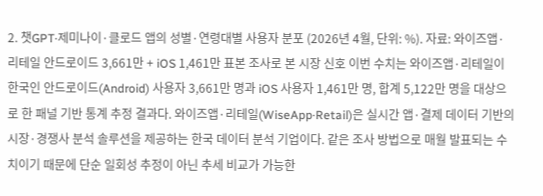2. 챗GPT·제미나이·클로드 앱의 성별·연령대별 사용자 분포 (2026년 4월, 단위: %). 자료: 와이즈앱·리테일 안드로이드 3,661만 + iOS 1,461만 표본 조사로 본 시장 신호 이번 수치는 와이즈앱·리테일이 한국인 안드로이드(Android) 사용자 3,661만 명과 iOS 사용자 1,461만 명, 합계 5,122만 명을 대상으로 한 패널 기반 통계 추정 결과다. 와이즈앱·리테일(WiseApp·Retail)은 실시간 앱·결제 데이터 기반의 시장·경쟁사 분석 솔루션을 제공하는 한국 데이터 분석 기업이다. 같은 조사 방법으로 매월 발표되는 수치이기 때문에 단순 일회성 추정이 아닌 추세 비교가 가능한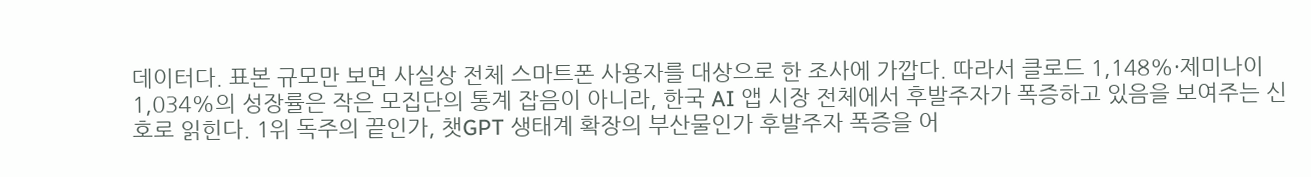데이터다. 표본 규모만 보면 사실상 전체 스마트폰 사용자를 대상으로 한 조사에 가깝다. 따라서 클로드 1,148%·제미나이 1,034%의 성장률은 작은 모집단의 통계 잡음이 아니라, 한국 AI 앱 시장 전체에서 후발주자가 폭증하고 있음을 보여주는 신호로 읽힌다. 1위 독주의 끝인가, 챗GPT 생태계 확장의 부산물인가 후발주자 폭증을 어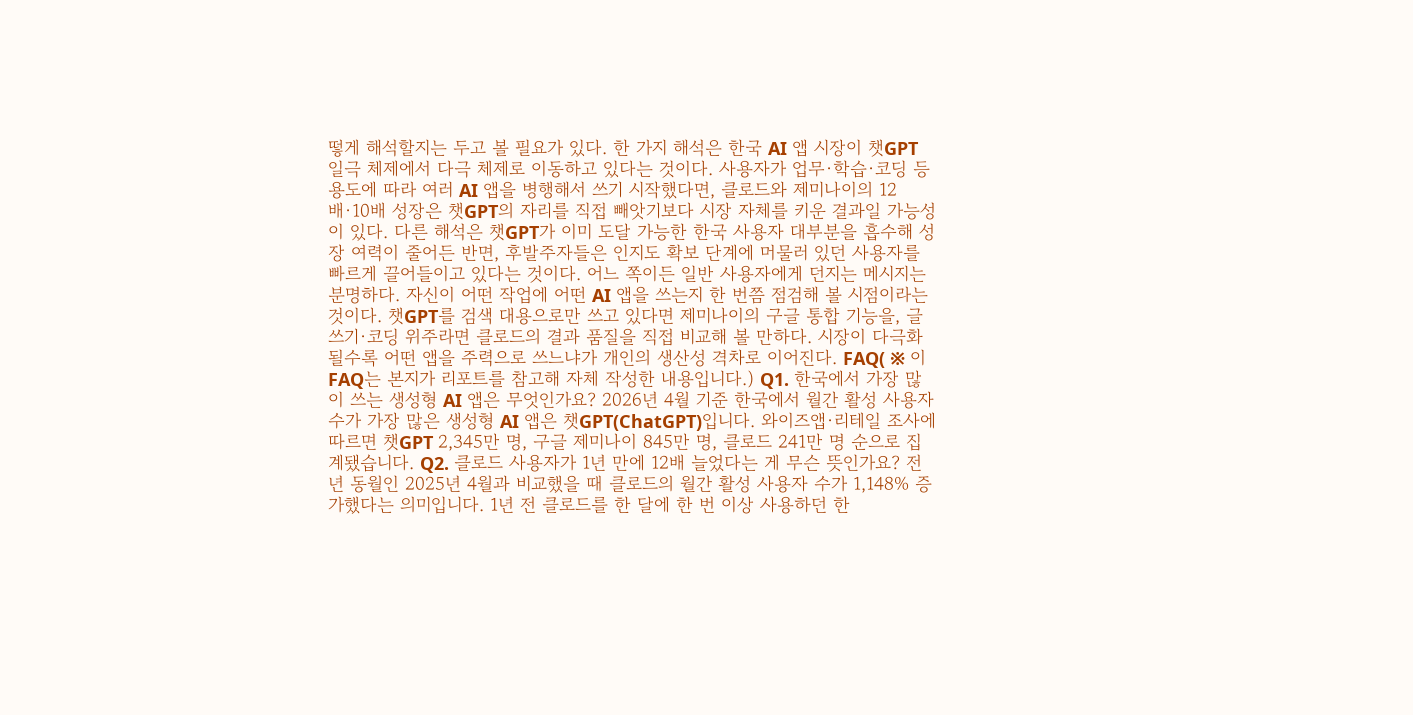떻게 해석할지는 두고 볼 필요가 있다. 한 가지 해석은 한국 AI 앱 시장이 챗GPT 일극 체제에서 다극 체제로 이동하고 있다는 것이다. 사용자가 업무·학습·코딩 등 용도에 따라 여러 AI 앱을 병행해서 쓰기 시작했다면, 클로드와 제미나이의 12배·10배 성장은 챗GPT의 자리를 직접 빼앗기보다 시장 자체를 키운 결과일 가능성이 있다. 다른 해석은 챗GPT가 이미 도달 가능한 한국 사용자 대부분을 흡수해 성장 여력이 줄어든 반면, 후발주자들은 인지도 확보 단계에 머물러 있던 사용자를 빠르게 끌어들이고 있다는 것이다. 어느 쪽이든 일반 사용자에게 던지는 메시지는 분명하다. 자신이 어떤 작업에 어떤 AI 앱을 쓰는지 한 번쯤 점검해 볼 시점이라는 것이다. 챗GPT를 검색 대용으로만 쓰고 있다면 제미나이의 구글 통합 기능을, 글쓰기·코딩 위주라면 클로드의 결과 품질을 직접 비교해 볼 만하다. 시장이 다극화될수록 어떤 앱을 주력으로 쓰느냐가 개인의 생산성 격차로 이어진다. FAQ( ※ 이 FAQ는 본지가 리포트를 참고해 자체 작성한 내용입니다.) Q1. 한국에서 가장 많이 쓰는 생성형 AI 앱은 무엇인가요? 2026년 4월 기준 한국에서 월간 활성 사용자 수가 가장 많은 생성형 AI 앱은 챗GPT(ChatGPT)입니다. 와이즈앱·리테일 조사에 따르면 챗GPT 2,345만 명, 구글 제미나이 845만 명, 클로드 241만 명 순으로 집계됐습니다. Q2. 클로드 사용자가 1년 만에 12배 늘었다는 게 무슨 뜻인가요? 전년 동월인 2025년 4월과 비교했을 때 클로드의 월간 활성 사용자 수가 1,148% 증가했다는 의미입니다. 1년 전 클로드를 한 달에 한 번 이상 사용하던 한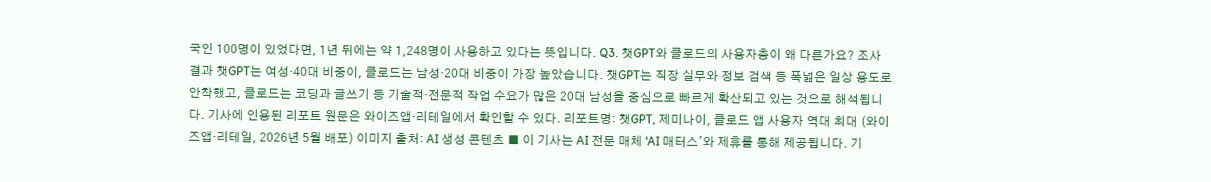국인 100명이 있었다면, 1년 뒤에는 약 1,248명이 사용하고 있다는 뜻입니다. Q3. 챗GPT와 클로드의 사용자층이 왜 다른가요? 조사 결과 챗GPT는 여성·40대 비중이, 클로드는 남성·20대 비중이 가장 높았습니다. 챗GPT는 직장 실무와 정보 검색 등 폭넓은 일상 용도로 안착했고, 클로드는 코딩과 글쓰기 등 기술적·전문적 작업 수요가 많은 20대 남성을 중심으로 빠르게 확산되고 있는 것으로 해석됩니다. 기사에 인용된 리포트 원문은 와이즈앱·리테일에서 확인할 수 있다. 리포트명: 챗GPT, 제미나이, 클로드 앱 사용자 역대 최대 (와이즈앱·리테일, 2026년 5월 배포) 이미지 출처: AI 생성 콘텐츠 ■ 이 기사는 AI 전문 매체 'AI 매터스'와 제휴를 통해 제공됩니다. 기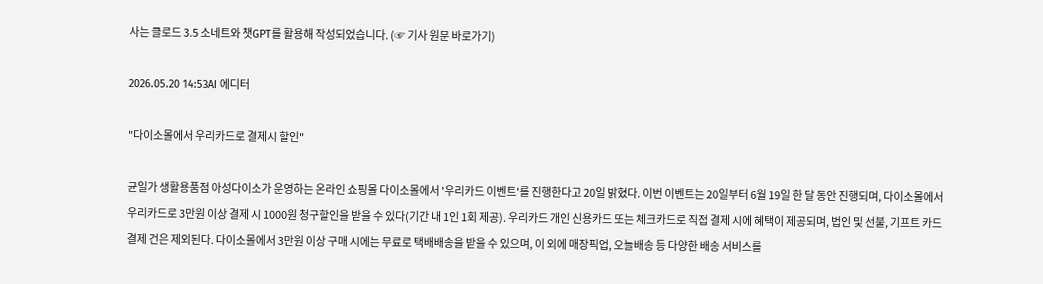사는 클로드 3.5 소네트와 챗GPT를 활용해 작성되었습니다. (☞ 기사 원문 바로가기)

2026.05.20 14:53AI 에디터

"다이소몰에서 우리카드로 결제시 할인"

균일가 생활용품점 아성다이소가 운영하는 온라인 쇼핑몰 다이소몰에서 '우리카드 이벤트'를 진행한다고 20일 밝혔다. 이번 이벤트는 20일부터 6월 19일 한 달 동안 진행되며, 다이소몰에서 우리카드로 3만원 이상 결제 시 1000원 청구할인을 받을 수 있다(기간 내 1인 1회 제공). 우리카드 개인 신용카드 또는 체크카드로 직접 결제 시에 혜택이 제공되며, 법인 및 선불, 기프트 카드 결제 건은 제외된다. 다이소몰에서 3만원 이상 구매 시에는 무료로 택배배송을 받을 수 있으며, 이 외에 매장픽업, 오늘배송 등 다양한 배송 서비스를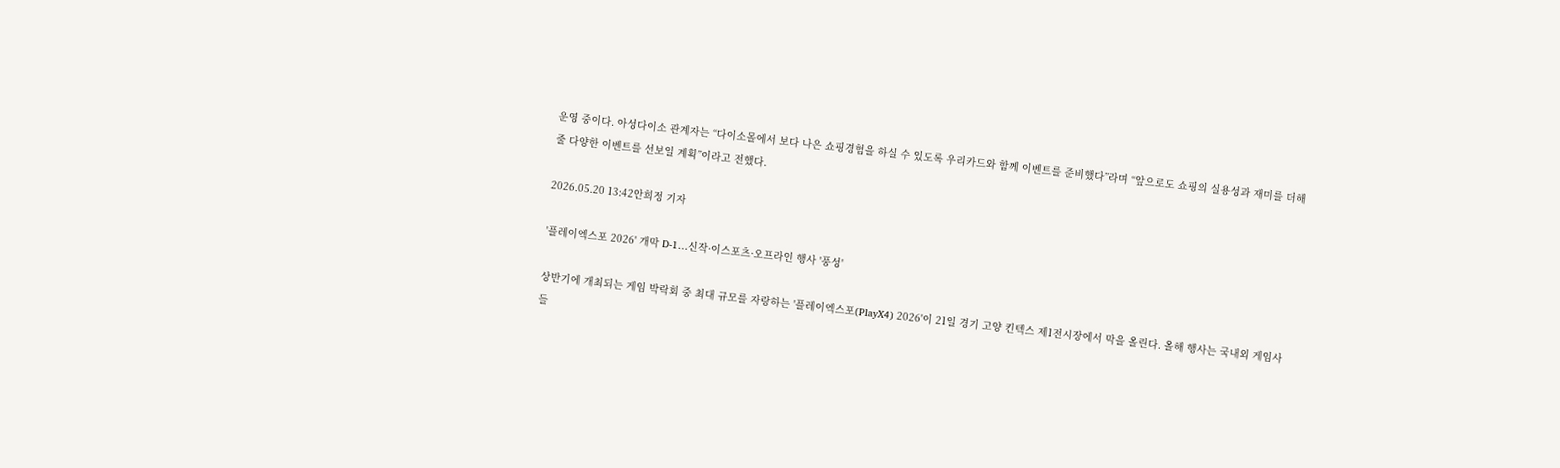운영 중이다. 아성다이소 관계자는 “다이소몰에서 보다 나은 쇼핑경험을 하실 수 있도록 우리카드와 함께 이벤트를 준비했다”라며 “앞으로도 쇼핑의 실용성과 재미를 더해 줄 다양한 이벤트를 선보일 계획”이라고 전했다.

2026.05.20 13:42안희정 기자

'플레이엑스포 2026' 개막 D-1…신작·이스포츠·오프라인 행사 '풍성'

상반기에 개최되는 게임 박락회 중 최대 규모를 자랑하는 '플레이엑스포(PlayX4) 2026'이 21일 경기 고양 킨텍스 제1전시장에서 막을 올린다. 올해 행사는 국내외 게임사들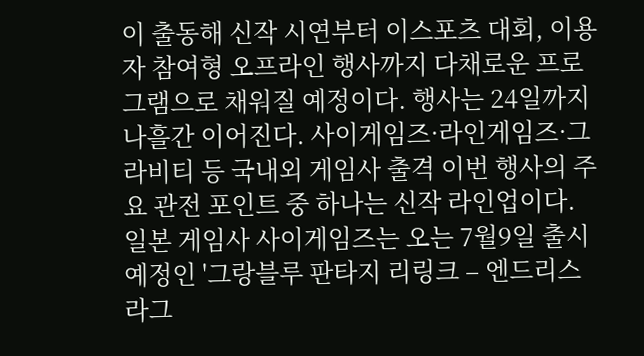이 출동해 신작 시연부터 이스포츠 대회, 이용자 참여형 오프라인 행사까지 다채로운 프로그램으로 채워질 예정이다. 행사는 24일까지 나흘간 이어진다. 사이게임즈·라인게임즈·그라비티 등 국내외 게임사 출격 이번 행사의 주요 관전 포인트 중 하나는 신작 라인업이다. 일본 게임사 사이게임즈는 오는 7월9일 출시 예정인 '그랑블루 판타지 리링크 – 엔드리스 라그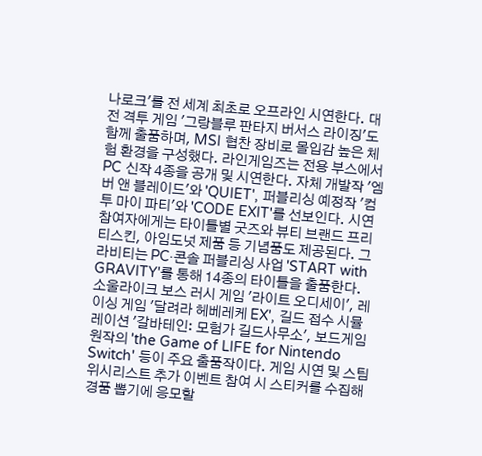나로크'를 전 세계 최초로 오프라인 시연한다. 대전 격투 게임 '그랑블루 판타지 버서스 라이징'도 함께 출품하며, MSI 협찬 장비로 몰입감 높은 체험 환경을 구성했다. 라인게임즈는 전용 부스에서 PC 신작 4종을 공개 및 시연한다. 자체 개발작 '엠버 앤 블레이드'와 'QUIET', 퍼블리싱 예정작 '컴 투 마이 파티'와 'CODE EXIT'를 선보인다. 시연 참여자에게는 타이틀별 굿즈와 뷰티 브랜드 프리티스킨, 아임도넛 제품 등 기념품도 제공된다. 그라비티는 PC·콘솔 퍼블리싱 사업 'START with GRAVITY'를 통해 14종의 타이틀을 출품한다. 소울라이크 보스 러시 게임 '라이트 오디세이', 레이싱 게임 '달려라 헤베레케 EX', 길드 접수 시뮬레이션 '갈바테인: 모험가 길드사무소', 보드게임 원작의 'the Game of LIFE for Nintendo Switch' 등이 주요 출품작이다. 게임 시연 및 스팀 위시리스트 추가 이벤트 참여 시 스티커를 수집해 경품 뽑기에 응모할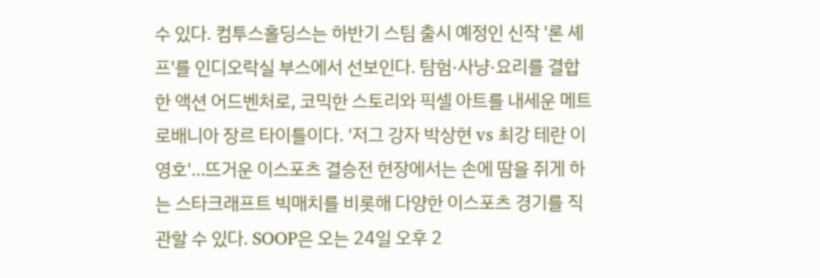수 있다. 컴투스홀딩스는 하반기 스팀 출시 예정인 신작 '론 셰프'를 인디오락실 부스에서 선보인다. 탐험·사냥·요리를 결합한 액션 어드벤처로, 코믹한 스토리와 픽셀 아트를 내세운 메트로배니아 장르 타이틀이다. '저그 강자 박상현 vs 최강 테란 이영호'…뜨거운 이스포츠 결승전 현장에서는 손에 땀을 쥐게 하는 스타크래프트 빅매치를 비롯해 다양한 이스포츠 경기를 직관할 수 있다. SOOP은 오는 24일 오후 2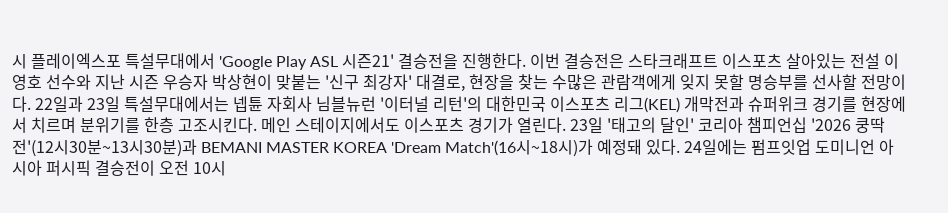시 플레이엑스포 특설무대에서 'Google Play ASL 시즌21' 결승전을 진행한다. 이번 결승전은 스타크래프트 이스포츠 살아있는 전설 이영호 선수와 지난 시즌 우승자 박상현이 맞붙는 '신구 최강자' 대결로, 현장을 찾는 수많은 관람객에게 잊지 못할 명승부를 선사할 전망이다. 22일과 23일 특설무대에서는 넵튠 자회사 님블뉴런 '이터널 리턴'의 대한민국 이스포츠 리그(KEL) 개막전과 슈퍼위크 경기를 현장에서 치르며 분위기를 한층 고조시킨다. 메인 스테이지에서도 이스포츠 경기가 열린다. 23일 '태고의 달인' 코리아 챔피언십 '2026 쿵딱전'(12시30분~13시30분)과 BEMANI MASTER KOREA 'Dream Match'(16시~18시)가 예정돼 있다. 24일에는 펌프잇업 도미니언 아시아 퍼시픽 결승전이 오전 10시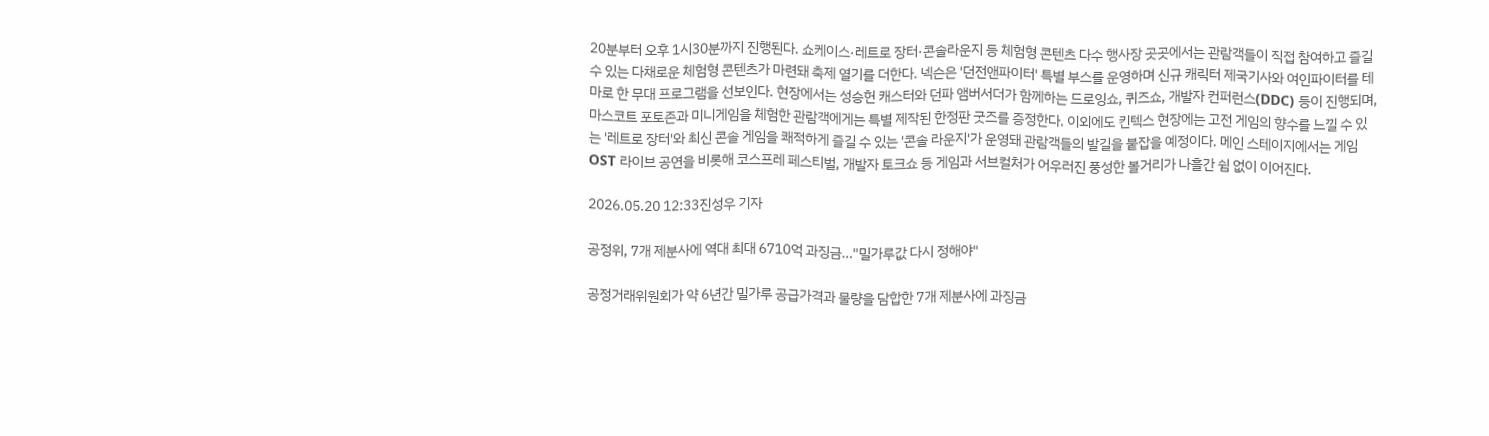20분부터 오후 1시30분까지 진행된다. 쇼케이스·레트로 장터·콘솔라운지 등 체험형 콘텐츠 다수 행사장 곳곳에서는 관람객들이 직접 참여하고 즐길 수 있는 다채로운 체험형 콘텐츠가 마련돼 축제 열기를 더한다. 넥슨은 '던전앤파이터' 특별 부스를 운영하며 신규 캐릭터 제국기사와 여인파이터를 테마로 한 무대 프로그램을 선보인다. 현장에서는 성승헌 캐스터와 던파 앰버서더가 함께하는 드로잉쇼, 퀴즈쇼, 개발자 컨퍼런스(DDC) 등이 진행되며, 마스코트 포토존과 미니게임을 체험한 관람객에게는 특별 제작된 한정판 굿즈를 증정한다. 이외에도 킨텍스 현장에는 고전 게임의 향수를 느낄 수 있는 '레트로 장터'와 최신 콘솔 게임을 쾌적하게 즐길 수 있는 '콘솔 라운지'가 운영돼 관람객들의 발길을 붙잡을 예정이다. 메인 스테이지에서는 게임 OST 라이브 공연을 비롯해 코스프레 페스티벌, 개발자 토크쇼 등 게임과 서브컬처가 어우러진 풍성한 볼거리가 나흘간 쉼 없이 이어진다.

2026.05.20 12:33진성우 기자

공정위, 7개 제분사에 역대 최대 6710억 과징금…"밀가루값 다시 정해야"

공정거래위원회가 약 6년간 밀가루 공급가격과 물량을 담합한 7개 제분사에 과징금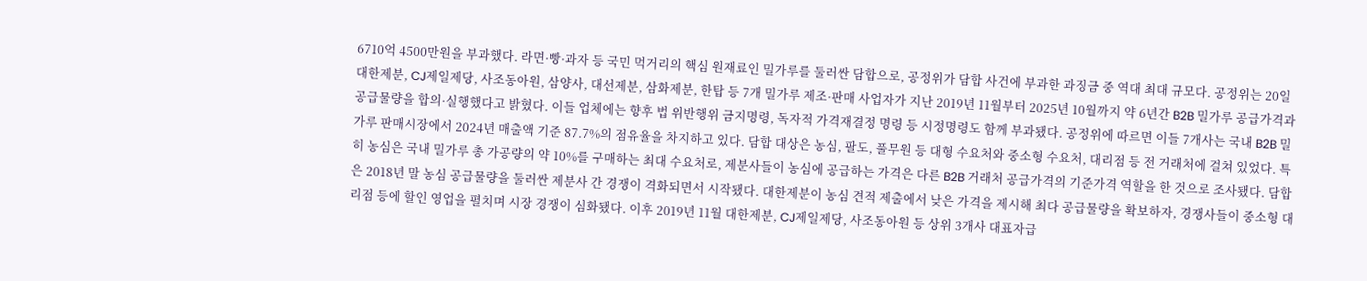6710억 4500만원을 부과했다. 라면·빵·과자 등 국민 먹거리의 핵심 원재료인 밀가루를 둘러싼 담합으로, 공정위가 담합 사건에 부과한 과징금 중 역대 최대 규모다. 공정위는 20일 대한제분, CJ제일제당, 사조동아원, 삼양사, 대선제분, 삼화제분, 한탑 등 7개 밀가루 제조·판매 사업자가 지난 2019년 11월부터 2025년 10월까지 약 6년간 B2B 밀가루 공급가격과 공급물량을 합의·실행했다고 밝혔다. 이들 업체에는 향후 법 위반행위 금지명령, 독자적 가격재결정 명령 등 시정명령도 함께 부과됐다. 공정위에 따르면 이들 7개사는 국내 B2B 밀가루 판매시장에서 2024년 매출액 기준 87.7%의 점유율을 차지하고 있다. 담합 대상은 농심, 팔도, 풀무원 등 대형 수요처와 중소형 수요처, 대리점 등 전 거래처에 걸쳐 있었다. 특히 농심은 국내 밀가루 총 가공량의 약 10%를 구매하는 최대 수요처로, 제분사들이 농심에 공급하는 가격은 다른 B2B 거래처 공급가격의 기준가격 역할을 한 것으로 조사됐다. 담합은 2018년 말 농심 공급물량을 둘러싼 제분사 간 경쟁이 격화되면서 시작됐다. 대한제분이 농심 견적 제출에서 낮은 가격을 제시해 최다 공급물량을 확보하자, 경쟁사들이 중소형 대리점 등에 할인 영업을 펼치며 시장 경쟁이 심화됐다. 이후 2019년 11월 대한제분, CJ제일제당, 사조동아원 등 상위 3개사 대표자급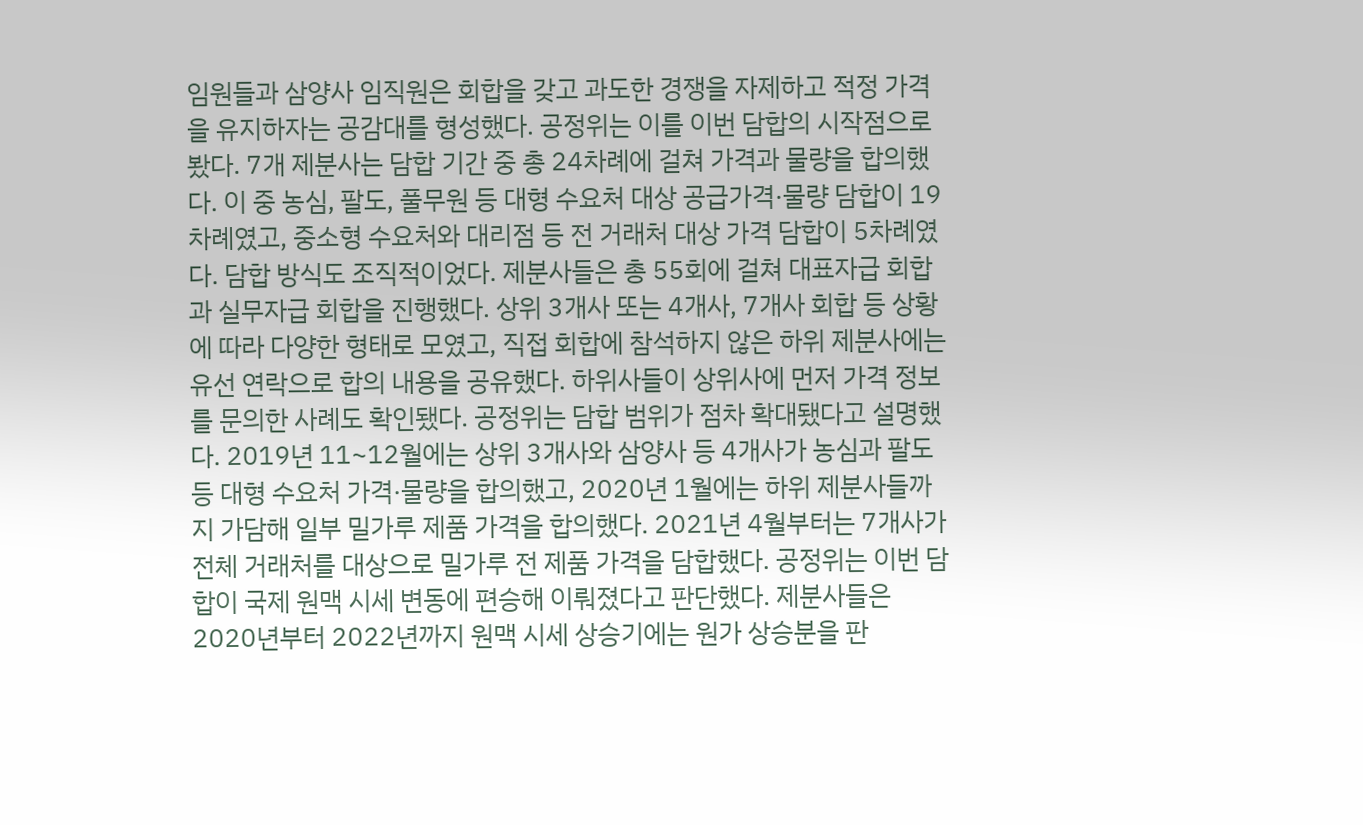임원들과 삼양사 임직원은 회합을 갖고 과도한 경쟁을 자제하고 적정 가격을 유지하자는 공감대를 형성했다. 공정위는 이를 이번 담합의 시작점으로 봤다. 7개 제분사는 담합 기간 중 총 24차례에 걸쳐 가격과 물량을 합의했다. 이 중 농심, 팔도, 풀무원 등 대형 수요처 대상 공급가격·물량 담합이 19차례였고, 중소형 수요처와 대리점 등 전 거래처 대상 가격 담합이 5차례였다. 담합 방식도 조직적이었다. 제분사들은 총 55회에 걸쳐 대표자급 회합과 실무자급 회합을 진행했다. 상위 3개사 또는 4개사, 7개사 회합 등 상황에 따라 다양한 형태로 모였고, 직접 회합에 참석하지 않은 하위 제분사에는 유선 연락으로 합의 내용을 공유했다. 하위사들이 상위사에 먼저 가격 정보를 문의한 사례도 확인됐다. 공정위는 담합 범위가 점차 확대됐다고 설명했다. 2019년 11~12월에는 상위 3개사와 삼양사 등 4개사가 농심과 팔도 등 대형 수요처 가격·물량을 합의했고, 2020년 1월에는 하위 제분사들까지 가담해 일부 밀가루 제품 가격을 합의했다. 2021년 4월부터는 7개사가 전체 거래처를 대상으로 밀가루 전 제품 가격을 담합했다. 공정위는 이번 담합이 국제 원맥 시세 변동에 편승해 이뤄졌다고 판단했다. 제분사들은 2020년부터 2022년까지 원맥 시세 상승기에는 원가 상승분을 판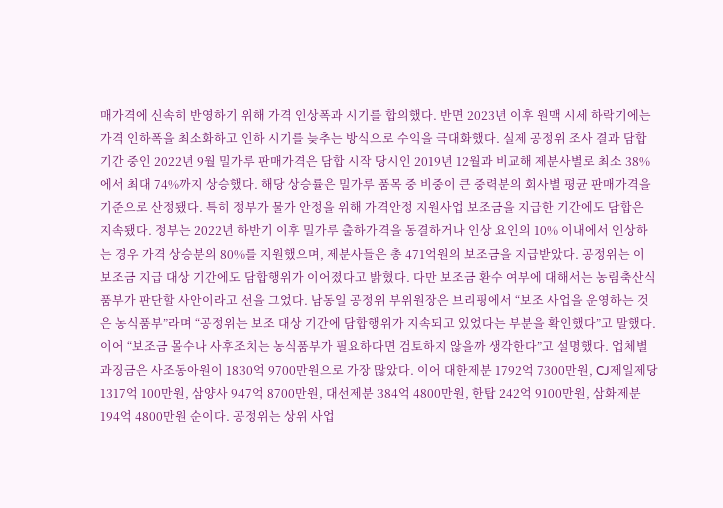매가격에 신속히 반영하기 위해 가격 인상폭과 시기를 합의했다. 반면 2023년 이후 원맥 시세 하락기에는 가격 인하폭을 최소화하고 인하 시기를 늦추는 방식으로 수익을 극대화했다. 실제 공정위 조사 결과 담합 기간 중인 2022년 9월 밀가루 판매가격은 담합 시작 당시인 2019년 12월과 비교해 제분사별로 최소 38%에서 최대 74%까지 상승했다. 해당 상승률은 밀가루 품목 중 비중이 큰 중력분의 회사별 평균 판매가격을 기준으로 산정됐다. 특히 정부가 물가 안정을 위해 가격안정 지원사업 보조금을 지급한 기간에도 담합은 지속됐다. 정부는 2022년 하반기 이후 밀가루 출하가격을 동결하거나 인상 요인의 10% 이내에서 인상하는 경우 가격 상승분의 80%를 지원했으며, 제분사들은 총 471억원의 보조금을 지급받았다. 공정위는 이 보조금 지급 대상 기간에도 담합행위가 이어졌다고 밝혔다. 다만 보조금 환수 여부에 대해서는 농림축산식품부가 판단할 사안이라고 선을 그었다. 남동일 공정위 부위원장은 브리핑에서 “보조 사업을 운영하는 것은 농식품부”라며 “공정위는 보조 대상 기간에 담합행위가 지속되고 있었다는 부분을 확인했다”고 말했다. 이어 “보조금 몰수나 사후조치는 농식품부가 필요하다면 검토하지 않을까 생각한다”고 설명했다. 업체별 과징금은 사조동아원이 1830억 9700만원으로 가장 많았다. 이어 대한제분 1792억 7300만원, CJ제일제당 1317억 100만원, 삼양사 947억 8700만원, 대선제분 384억 4800만원, 한탑 242억 9100만원, 삼화제분 194억 4800만원 순이다. 공정위는 상위 사업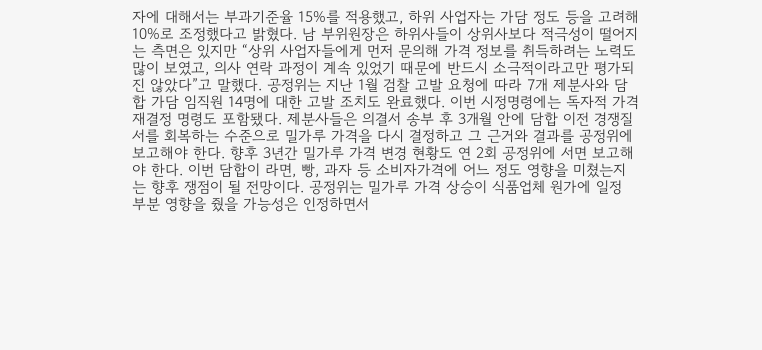자에 대해서는 부과기준율 15%를 적용했고, 하위 사업자는 가담 정도 등을 고려해 10%로 조정했다고 밝혔다. 남 부위원장은 하위사들이 상위사보다 적극성이 떨어지는 측면은 있지만 “상위 사업자들에게 먼저 문의해 가격 정보를 취득하려는 노력도 많이 보였고, 의사 연락 과정이 계속 있었기 때문에 반드시 소극적이라고만 평가되진 않았다”고 말했다. 공정위는 지난 1월 검찰 고발 요청에 따라 7개 제분사와 담합 가담 임직원 14명에 대한 고발 조치도 완료했다. 이번 시정명령에는 독자적 가격재결정 명령도 포함됐다. 제분사들은 의결서 송부 후 3개월 안에 담합 이전 경쟁질서를 회복하는 수준으로 밀가루 가격을 다시 결정하고 그 근거와 결과를 공정위에 보고해야 한다. 향후 3년간 밀가루 가격 변경 현황도 연 2회 공정위에 서면 보고해야 한다. 이번 담합이 라면, 빵, 과자 등 소비자가격에 어느 정도 영향을 미쳤는지는 향후 쟁점이 될 전망이다. 공정위는 밀가루 가격 상승이 식품업체 원가에 일정 부분 영향을 줬을 가능성은 인정하면서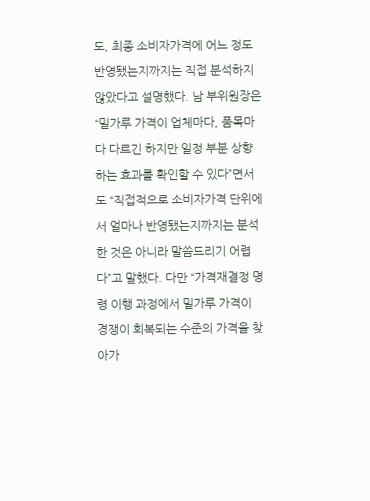도, 최종 소비자가격에 어느 정도 반영됐는지까지는 직접 분석하지 않았다고 설명했다. 남 부위원장은 “밀가루 가격이 업체마다, 품목마다 다르긴 하지만 일정 부분 상향하는 효과를 확인할 수 있다”면서도 “직접적으로 소비자가격 단위에서 얼마나 반영됐는지까지는 분석한 것은 아니라 말씀드리기 어렵다”고 말했다. 다만 “가격재결정 명령 이행 과정에서 밀가루 가격이 경쟁이 회복되는 수준의 가격을 찾아가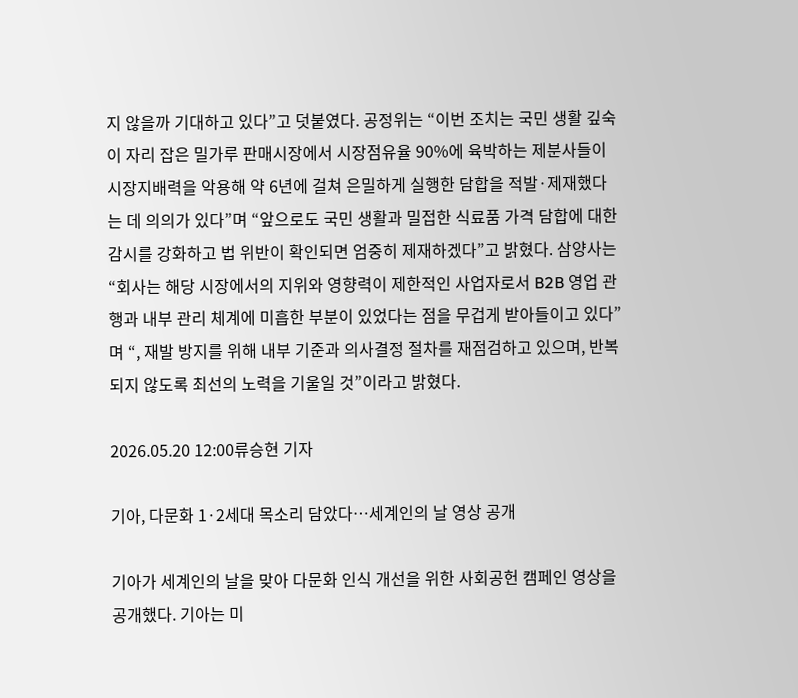지 않을까 기대하고 있다”고 덧붙였다. 공정위는 “이번 조치는 국민 생활 깊숙이 자리 잡은 밀가루 판매시장에서 시장점유율 90%에 육박하는 제분사들이 시장지배력을 악용해 약 6년에 걸쳐 은밀하게 실행한 담합을 적발·제재했다는 데 의의가 있다”며 “앞으로도 국민 생활과 밀접한 식료품 가격 담합에 대한 감시를 강화하고 법 위반이 확인되면 엄중히 제재하겠다”고 밝혔다. 삼양사는 “회사는 해당 시장에서의 지위와 영향력이 제한적인 사업자로서 B2B 영업 관행과 내부 관리 체계에 미흡한 부분이 있었다는 점을 무겁게 받아들이고 있다”며 “, 재발 방지를 위해 내부 기준과 의사결정 절차를 재점검하고 있으며, 반복되지 않도록 최선의 노력을 기울일 것”이라고 밝혔다.

2026.05.20 12:00류승현 기자

기아, 다문화 1·2세대 목소리 담았다…세계인의 날 영상 공개

기아가 세계인의 날을 맞아 다문화 인식 개선을 위한 사회공헌 캠페인 영상을 공개했다. 기아는 미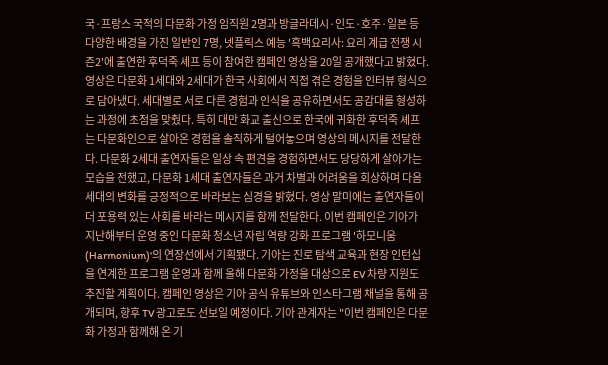국·프랑스 국적의 다문화 가정 임직원 2명과 방글라데시·인도·호주·일본 등 다양한 배경을 가진 일반인 7명, 넷플릭스 예능 '흑백요리사: 요리 계급 전쟁 시즌2'에 출연한 후덕죽 셰프 등이 참여한 캠페인 영상을 20일 공개했다고 밝혔다. 영상은 다문화 1세대와 2세대가 한국 사회에서 직접 겪은 경험을 인터뷰 형식으로 담아냈다. 세대별로 서로 다른 경험과 인식을 공유하면서도 공감대를 형성하는 과정에 초점을 맞췄다. 특히 대만 화교 출신으로 한국에 귀화한 후덕죽 셰프는 다문화인으로 살아온 경험을 솔직하게 털어놓으며 영상의 메시지를 전달한다. 다문화 2세대 출연자들은 일상 속 편견을 경험하면서도 당당하게 살아가는 모습을 전했고, 다문화 1세대 출연자들은 과거 차별과 어려움을 회상하며 다음 세대의 변화를 긍정적으로 바라보는 심경을 밝혔다. 영상 말미에는 출연자들이 더 포용력 있는 사회를 바라는 메시지를 함께 전달한다. 이번 캠페인은 기아가 지난해부터 운영 중인 다문화 청소년 자립 역량 강화 프로그램 '하모니움(Harmonium)'의 연장선에서 기획됐다. 기아는 진로 탐색 교육과 현장 인턴십을 연계한 프로그램 운영과 함께 올해 다문화 가정을 대상으로 EV 차량 지원도 추진할 계획이다. 캠페인 영상은 기아 공식 유튜브와 인스타그램 채널을 통해 공개되며, 향후 TV 광고로도 선보일 예정이다. 기아 관계자는 "이번 캠페인은 다문화 가정과 함께해 온 기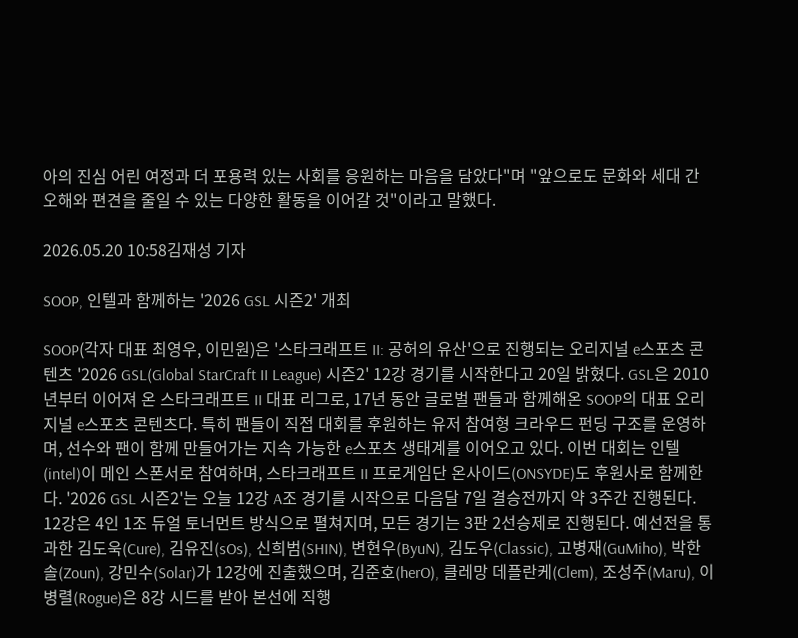아의 진심 어린 여정과 더 포용력 있는 사회를 응원하는 마음을 담았다"며 "앞으로도 문화와 세대 간 오해와 편견을 줄일 수 있는 다양한 활동을 이어갈 것"이라고 말했다.

2026.05.20 10:58김재성 기자

SOOP, 인텔과 함께하는 '2026 GSL 시즌2' 개최

SOOP(각자 대표 최영우, 이민원)은 '스타크래프트 II: 공허의 유산'으로 진행되는 오리지널 e스포츠 콘텐츠 '2026 GSL(Global StarCraft II League) 시즌2' 12강 경기를 시작한다고 20일 밝혔다. GSL은 2010년부터 이어져 온 스타크래프트 II 대표 리그로, 17년 동안 글로벌 팬들과 함께해온 SOOP의 대표 오리지널 e스포츠 콘텐츠다. 특히 팬들이 직접 대회를 후원하는 유저 참여형 크라우드 펀딩 구조를 운영하며, 선수와 팬이 함께 만들어가는 지속 가능한 e스포츠 생태계를 이어오고 있다. 이번 대회는 인텔(intel)이 메인 스폰서로 참여하며, 스타크래프트 II 프로게임단 온사이드(ONSYDE)도 후원사로 함께한다. '2026 GSL 시즌2'는 오늘 12강 A조 경기를 시작으로 다음달 7일 결승전까지 약 3주간 진행된다. 12강은 4인 1조 듀얼 토너먼트 방식으로 펼쳐지며, 모든 경기는 3판 2선승제로 진행된다. 예선전을 통과한 김도욱(Cure), 김유진(sOs), 신희범(SHIN), 변현우(ByuN), 김도우(Classic), 고병재(GuMiho), 박한솔(Zoun), 강민수(Solar)가 12강에 진출했으며, 김준호(herO), 클레망 데플란케(Clem), 조성주(Maru), 이병렬(Rogue)은 8강 시드를 받아 본선에 직행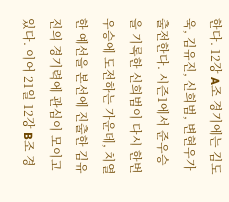한다. 12강 A조 경기에는 김도욱, 김유진, 신희범, 변현우가 출전한다. 시즌1에서 준우승을 기록한 신희범이 다시 한번 우승에 도전하는 가운데, 치열한 예선을 본선에 진출한 김유진의 경기력에 관심이 모이고 있다. 이어 21일 12강 B조 경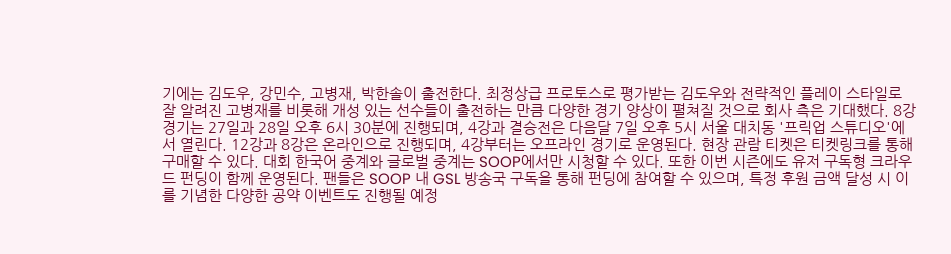기에는 김도우, 강민수, 고병재, 박한솔이 출전한다. 최정상급 프로토스로 평가받는 김도우와 전략적인 플레이 스타일로 잘 알려진 고병재를 비롯해 개성 있는 선수들이 출전하는 만큼 다양한 경기 양상이 펼쳐질 것으로 회사 측은 기대했다. 8강 경기는 27일과 28일 오후 6시 30분에 진행되며, 4강과 결승전은 다음달 7일 오후 5시 서울 대치동 '프릭업 스튜디오'에서 열린다. 12강과 8강은 온라인으로 진행되며, 4강부터는 오프라인 경기로 운영된다. 현장 관람 티켓은 티켓링크를 통해 구매할 수 있다. 대회 한국어 중계와 글로벌 중계는 SOOP에서만 시청할 수 있다. 또한 이번 시즌에도 유저 구독형 크라우드 펀딩이 함께 운영된다. 팬들은 SOOP 내 GSL 방송국 구독을 통해 펀딩에 참여할 수 있으며, 특정 후원 금액 달성 시 이를 기념한 다양한 공약 이벤트도 진행될 예정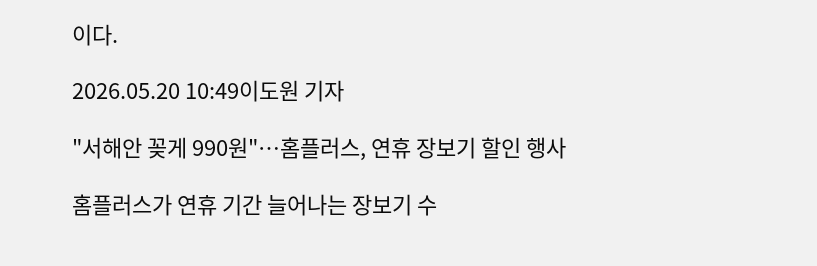이다.

2026.05.20 10:49이도원 기자

"서해안 꽂게 990원"…홈플러스, 연휴 장보기 할인 행사

홈플러스가 연휴 기간 늘어나는 장보기 수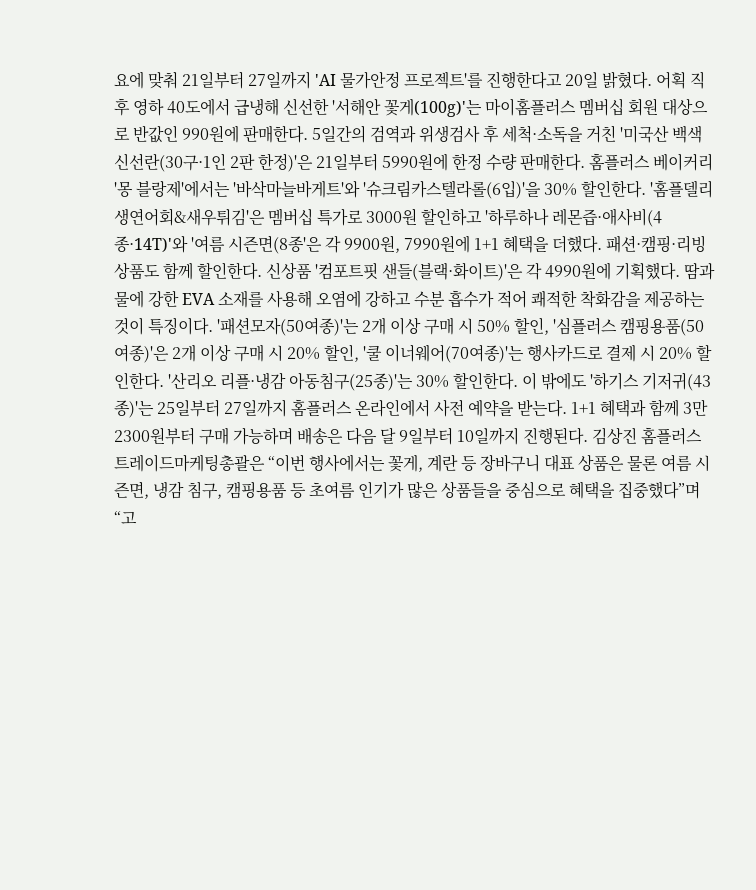요에 맞춰 21일부터 27일까지 'AI 물가안정 프로젝트'를 진행한다고 20일 밝혔다. 어획 직후 영하 40도에서 급냉해 신선한 '서해안 꽃게(100g)'는 마이홈플러스 멤버십 회원 대상으로 반값인 990원에 판매한다. 5일간의 검역과 위생검사 후 세척·소독을 거친 '미국산 백색 신선란(30구·1인 2판 한정)'은 21일부터 5990원에 한정 수량 판매한다. 홈플러스 베이커리 '몽 블랑제'에서는 '바삭마늘바게트'와 '슈크림카스텔라롤(6입)'을 30% 할인한다. '홈플델리 생연어회&새우튀김'은 멤버십 특가로 3000원 할인하고 '하루하나 레몬즙·애사비(4종·14T)'와 '여름 시즌면(8종'은 각 9900원, 7990원에 1+1 혜택을 더했다. 패션·캠핑·리빙 상품도 함께 할인한다. 신상품 '컴포트핏 샌들(블랙·화이트)'은 각 4990원에 기획했다. 땀과 물에 강한 EVA 소재를 사용해 오염에 강하고 수분 흡수가 적어 쾌적한 착화감을 제공하는 것이 특징이다. '패션모자(50여종)'는 2개 이상 구매 시 50% 할인, '심플러스 캠핑용품(50여종)'은 2개 이상 구매 시 20% 할인, '쿨 이너웨어(70여종)'는 행사카드로 결제 시 20% 할인한다. '산리오 리플·냉감 아동침구(25종)'는 30% 할인한다. 이 밖에도 '하기스 기저귀(43종)'는 25일부터 27일까지 홈플러스 온라인에서 사전 예약을 받는다. 1+1 혜택과 함께 3만 2300원부터 구매 가능하며 배송은 다음 달 9일부터 10일까지 진행된다. 김상진 홈플러스 트레이드마케팅총괄은 “이번 행사에서는 꽃게, 계란 등 장바구니 대표 상품은 물론 여름 시즌면, 냉감 침구, 캠핑용품 등 초여름 인기가 많은 상품들을 중심으로 혜택을 집중했다”며 “고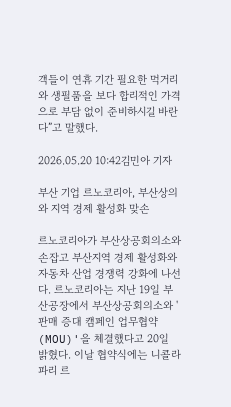객들이 연휴 기간 필요한 먹거리와 생필품을 보다 합리적인 가격으로 부담 없이 준비하시길 바란다”고 말했다.

2026.05.20 10:42김민아 기자

부산 기업 르노코리아, 부산상의와 지역 경제 활성화 맞손

르노코리아가 부산상공회의소와 손잡고 부산지역 경제 활성화와 자동차 산업 경쟁력 강화에 나선다. 르노코리아는 지난 19일 부산공장에서 부산상공회의소와 '판매 증대 캠페인 업무협약(MOU)'을 체결했다고 20일 밝혔다. 이날 협약식에는 니콜라 파리 르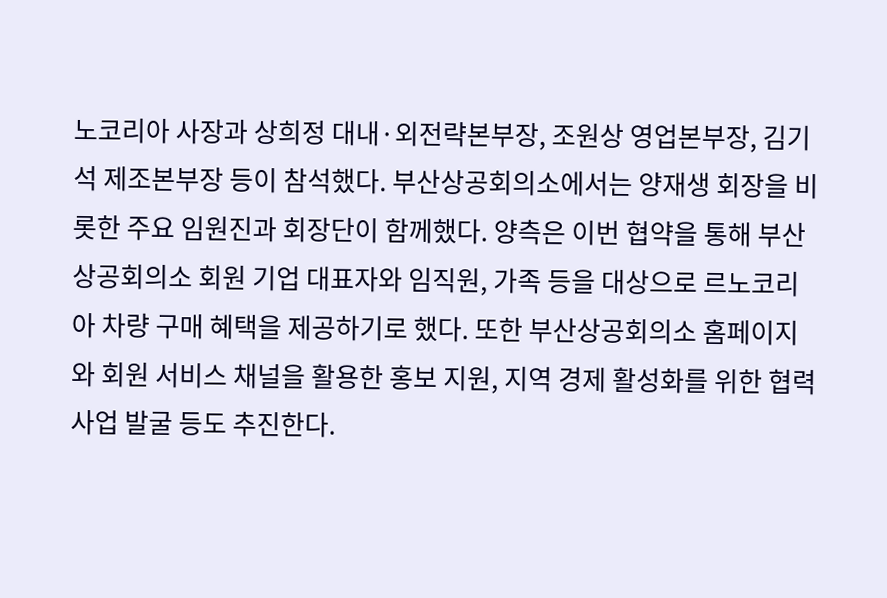노코리아 사장과 상희정 대내·외전략본부장, 조원상 영업본부장, 김기석 제조본부장 등이 참석했다. 부산상공회의소에서는 양재생 회장을 비롯한 주요 임원진과 회장단이 함께했다. 양측은 이번 협약을 통해 부산상공회의소 회원 기업 대표자와 임직원, 가족 등을 대상으로 르노코리아 차량 구매 혜택을 제공하기로 했다. 또한 부산상공회의소 홈페이지와 회원 서비스 채널을 활용한 홍보 지원, 지역 경제 활성화를 위한 협력 사업 발굴 등도 추진한다.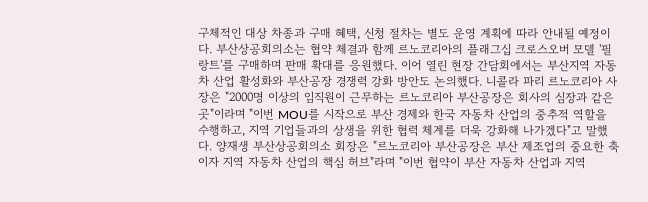구체적인 대상 차종과 구매 혜택, 신청 절차는 별도 운영 계획에 따라 안내될 예정이다. 부산상공회의소는 협약 체결과 함께 르노코리아의 플래그십 크로스오버 모델 '필랑트'를 구매하며 판매 확대를 응원했다. 이어 열린 현장 간담회에서는 부산지역 자동차 산업 활성화와 부산공장 경쟁력 강화 방안도 논의했다. 니콜라 파리 르노코리아 사장은 "2000명 이상의 임직원이 근무하는 르노코리아 부산공장은 회사의 심장과 같은 곳"이라며 "이번 MOU를 시작으로 부산 경제와 한국 자동차 산업의 중추적 역할을 수행하고, 지역 기업들과의 상생을 위한 협력 체계를 더욱 강화해 나가겠다"고 말했다. 양재생 부산상공회의소 회장은 "르노코리아 부산공장은 부산 제조업의 중요한 축이자 지역 자동차 산업의 핵심 허브"라며 "이번 협약이 부산 자동차 산업과 지역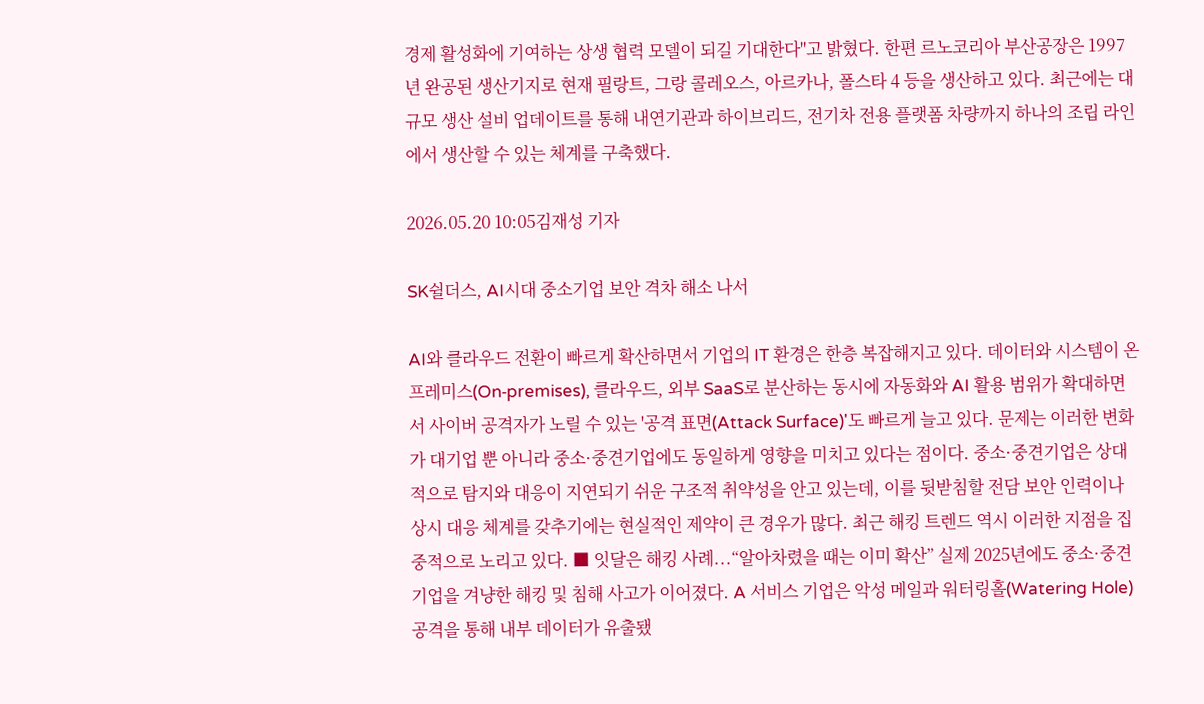경제 활성화에 기여하는 상생 협력 모델이 되길 기대한다"고 밝혔다. 한편 르노코리아 부산공장은 1997년 완공된 생산기지로 현재 필랑트, 그랑 콜레오스, 아르카나, 폴스타 4 등을 생산하고 있다. 최근에는 대규모 생산 설비 업데이트를 통해 내연기관과 하이브리드, 전기차 전용 플랫폼 차량까지 하나의 조립 라인에서 생산할 수 있는 체계를 구축했다.

2026.05.20 10:05김재성 기자

SK쉴더스, AI시대 중소기업 보안 격차 해소 나서

AI와 클라우드 전환이 빠르게 확산하면서 기업의 IT 환경은 한층 복잡해지고 있다. 데이터와 시스템이 온프레미스(On‑premises), 클라우드, 외부 SaaS로 분산하는 동시에 자동화와 AI 활용 범위가 확대하면서 사이버 공격자가 노릴 수 있는 '공격 표면(Attack Surface)'도 빠르게 늘고 있다. 문제는 이러한 변화가 대기업 뿐 아니라 중소·중견기업에도 동일하게 영향을 미치고 있다는 점이다. 중소·중견기업은 상대적으로 탐지와 대응이 지연되기 쉬운 구조적 취약성을 안고 있는데, 이를 뒷받침할 전담 보안 인력이나 상시 대응 체계를 갖추기에는 현실적인 제약이 큰 경우가 많다. 최근 해킹 트렌드 역시 이러한 지점을 집중적으로 노리고 있다. ■ 잇달은 해킹 사례...“알아차렸을 때는 이미 확산” 실제 2025년에도 중소·중견기업을 겨냥한 해킹 및 침해 사고가 이어졌다. A 서비스 기업은 악성 메일과 워터링홀(Watering Hole) 공격을 통해 내부 데이터가 유출됐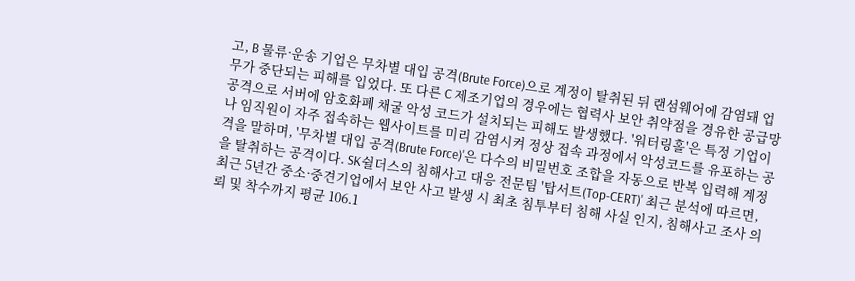고, B 물류·운송 기업은 무차별 대입 공격(Brute Force)으로 계정이 탈취된 뒤 랜섬웨어에 감염돼 업무가 중단되는 피해를 입었다. 또 다른 C 제조기업의 경우에는 협력사 보안 취약점을 경유한 공급망 공격으로 서버에 암호화폐 채굴 악성 코드가 설치되는 피해도 발생했다. '워터링홀'은 특정 기업이나 임직원이 자주 접속하는 웹사이트를 미리 감염시켜 정상 접속 과정에서 악성코드를 유포하는 공격을 말하며, '무차별 대입 공격(Brute Force)'은 다수의 비밀번호 조합을 자동으로 반복 입력해 계정을 탈취하는 공격이다. SK쉴더스의 침해사고 대응 전문팀 '탑서트(Top-CERT)' 최근 분석에 따르면, 최근 5년간 중소·중견기업에서 보안 사고 발생 시 최초 침투부터 침해 사실 인지, 침해사고 조사 의뢰 및 착수까지 평균 106.1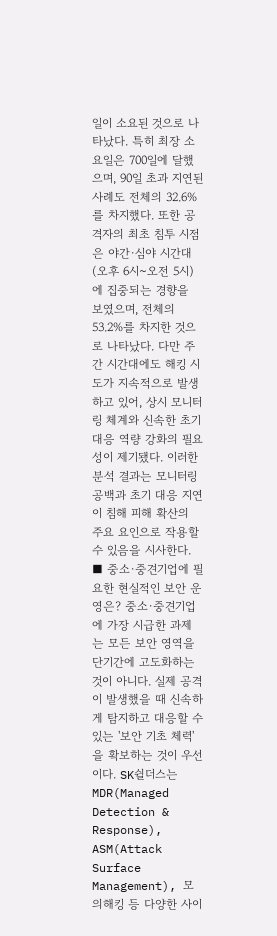일이 소요된 것으로 나타났다. 특히 최장 소요일은 700일에 달했으며, 90일 초과 지연된 사례도 전체의 32.6%를 차지했다. 또한 공격자의 최초 침투 시점은 야간·심야 시간대(오후 6시~오전 5시)에 집중되는 경향을 보였으며, 전체의 53.2%를 차지한 것으로 나타났다. 다만 주간 시간대에도 해킹 시도가 지속적으로 발생하고 있어, 상시 모니터링 체계와 신속한 초기 대응 역량 강화의 필요성이 제기됐다. 이러한 분석 결과는 모니터링 공백과 초기 대응 지연이 침해 피해 확산의 주요 요인으로 작용할 수 있음을 시사한다. ■ 중소·중견기업에 필요한 현실적인 보안 운영은? 중소·중견기업에 가장 시급한 과제는 모든 보안 영역을 단기간에 고도화하는 것이 아니다. 실제 공격이 발생했을 때 신속하게 탐지하고 대응할 수 있는 '보안 기초 체력'을 확보하는 것이 우선이다. SK쉴더스는 MDR(Managed Detection & Response), ASM(Attack Surface Management), 모의해킹 등 다양한 사이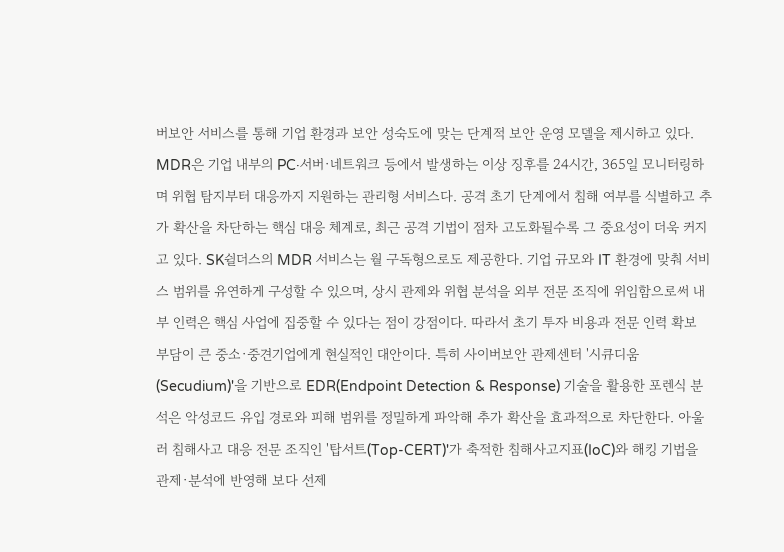버보안 서비스를 통해 기업 환경과 보안 성숙도에 맞는 단계적 보안 운영 모델을 제시하고 있다. MDR은 기업 내부의 PC·서버·네트워크 등에서 발생하는 이상 징후를 24시간, 365일 모니터링하며 위협 탐지부터 대응까지 지원하는 관리형 서비스다. 공격 초기 단계에서 침해 여부를 식별하고 추가 확산을 차단하는 핵심 대응 체계로, 최근 공격 기법이 점차 고도화될수록 그 중요성이 더욱 커지고 있다. SK쉴더스의 MDR 서비스는 월 구독형으로도 제공한다. 기업 규모와 IT 환경에 맞춰 서비스 범위를 유연하게 구성할 수 있으며, 상시 관제와 위협 분석을 외부 전문 조직에 위임함으로써 내부 인력은 핵심 사업에 집중할 수 있다는 점이 강점이다. 따라서 초기 투자 비용과 전문 인력 확보 부담이 큰 중소·중견기업에게 현실적인 대안이다. 특히 사이버보안 관제센터 '시큐디움(Secudium)'을 기반으로 EDR(Endpoint Detection & Response) 기술을 활용한 포렌식 분석은 악성코드 유입 경로와 피해 범위를 정밀하게 파악해 추가 확산을 효과적으로 차단한다. 아울러 침해사고 대응 전문 조직인 '탑서트(Top-CERT)'가 축적한 침해사고지표(IoC)와 해킹 기법을 관제·분석에 반영해 보다 선제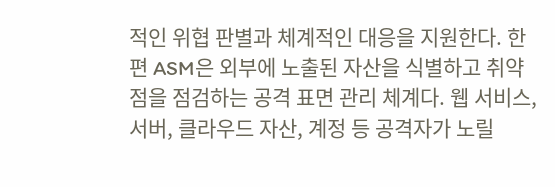적인 위협 판별과 체계적인 대응을 지원한다. 한편 ASM은 외부에 노출된 자산을 식별하고 취약점을 점검하는 공격 표면 관리 체계다. 웹 서비스, 서버, 클라우드 자산, 계정 등 공격자가 노릴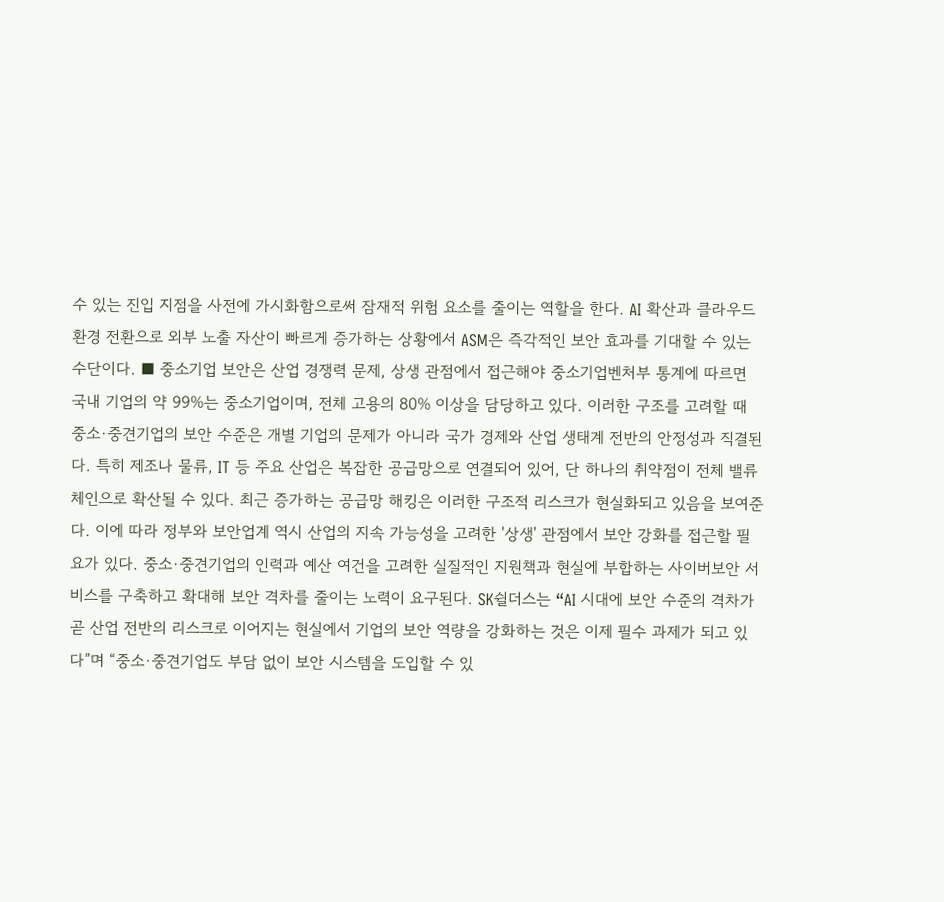수 있는 진입 지점을 사전에 가시화함으로써 잠재적 위험 요소를 줄이는 역할을 한다. AI 확산과 클라우드 환경 전환으로 외부 노출 자산이 빠르게 증가하는 상황에서 ASM은 즉각적인 보안 효과를 기대할 수 있는 수단이다. ■ 중소기업 보안은 산업 경쟁력 문제, 상생 관점에서 접근해야 중소기업벤처부 통계에 따르면 국내 기업의 약 99%는 중소기업이며, 전체 고용의 80% 이상을 담당하고 있다. 이러한 구조를 고려할 때 중소·중견기업의 보안 수준은 개별 기업의 문제가 아니라 국가 경제와 산업 생태계 전반의 안정성과 직결된다. 특히 제조나 물류, IT 등 주요 산업은 복잡한 공급망으로 연결되어 있어, 단 하나의 취약점이 전체 밸류체인으로 확산될 수 있다. 최근 증가하는 공급망 해킹은 이러한 구조적 리스크가 현실화되고 있음을 보여준다. 이에 따라 정부와 보안업계 역시 산업의 지속 가능성을 고려한 '상생' 관점에서 보안 강화를 접근할 필요가 있다. 중소·중견기업의 인력과 예산 여건을 고려한 실질적인 지원책과 현실에 부합하는 사이버보안 서비스를 구축하고 확대해 보안 격차를 줄이는 노력이 요구된다. SK쉴더스는 “AI 시대에 보안 수준의 격차가 곧 산업 전반의 리스크로 이어지는 현실에서 기업의 보안 역량을 강화하는 것은 이제 필수 과제가 되고 있다”며 “중소·중견기업도 부담 없이 보안 시스템을 도입할 수 있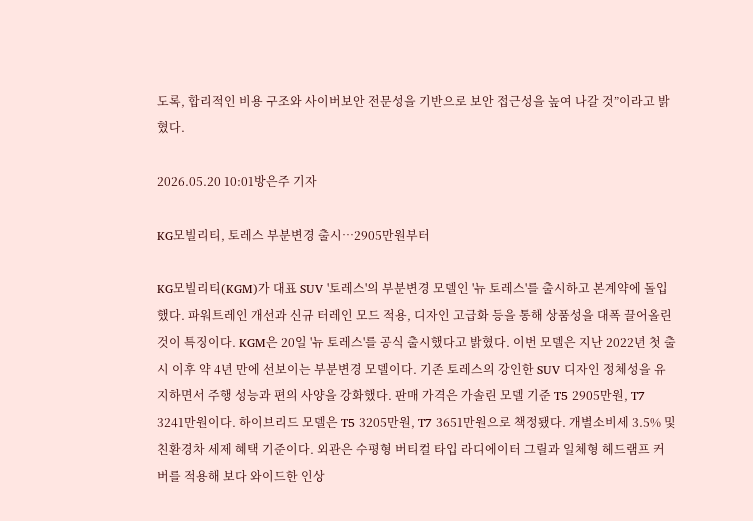도록, 합리적인 비용 구조와 사이버보안 전문성을 기반으로 보안 접근성을 높여 나갈 것”이라고 밝혔다.

2026.05.20 10:01방은주 기자

KG모빌리티, 토레스 부분변경 출시…2905만원부터

KG모빌리티(KGM)가 대표 SUV '토레스'의 부분변경 모델인 '뉴 토레스'를 출시하고 본계약에 돌입했다. 파워트레인 개선과 신규 터레인 모드 적용, 디자인 고급화 등을 통해 상품성을 대폭 끌어올린 것이 특징이다. KGM은 20일 '뉴 토레스'를 공식 출시했다고 밝혔다. 이번 모델은 지난 2022년 첫 출시 이후 약 4년 만에 선보이는 부분변경 모델이다. 기존 토레스의 강인한 SUV 디자인 정체성을 유지하면서 주행 성능과 편의 사양을 강화했다. 판매 가격은 가솔린 모델 기준 T5 2905만원, T7 3241만원이다. 하이브리드 모델은 T5 3205만원, T7 3651만원으로 책정됐다. 개별소비세 3.5% 및 친환경차 세제 혜택 기준이다. 외관은 수평형 버티컬 타입 라디에이터 그릴과 일체형 헤드램프 커버를 적용해 보다 와이드한 인상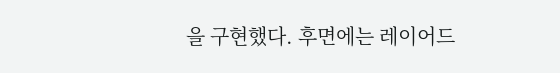을 구현했다. 후면에는 레이어드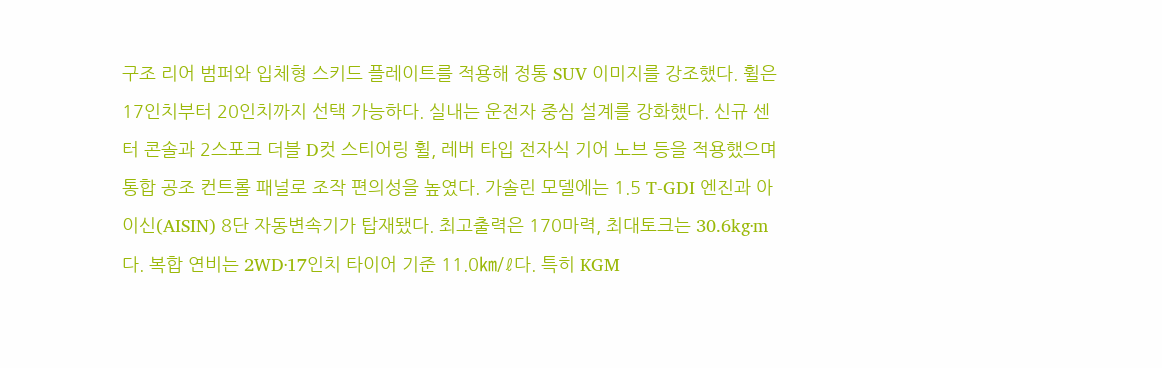구조 리어 범퍼와 입체형 스키드 플레이트를 적용해 정통 SUV 이미지를 강조했다. 휠은 17인치부터 20인치까지 선택 가능하다. 실내는 운전자 중심 설계를 강화했다. 신규 센터 콘솔과 2스포크 더블 D컷 스티어링 휠, 레버 타입 전자식 기어 노브 등을 적용했으며 통합 공조 컨트롤 패널로 조작 편의성을 높였다. 가솔린 모델에는 1.5 T-GDI 엔진과 아이신(AISIN) 8단 자동변속기가 탑재됐다. 최고출력은 170마력, 최대토크는 30.6kg·m다. 복합 연비는 2WD·17인치 타이어 기준 11.0㎞/ℓ다. 특히 KGM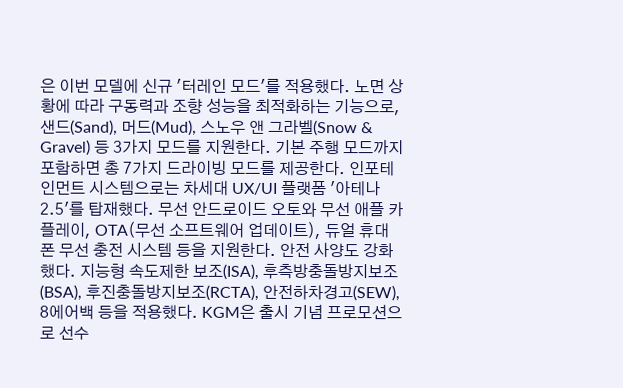은 이번 모델에 신규 '터레인 모드'를 적용했다. 노면 상황에 따라 구동력과 조향 성능을 최적화하는 기능으로, 샌드(Sand), 머드(Mud), 스노우 앤 그라벨(Snow & Gravel) 등 3가지 모드를 지원한다. 기본 주행 모드까지 포함하면 총 7가지 드라이빙 모드를 제공한다. 인포테인먼트 시스템으로는 차세대 UX/UI 플랫폼 '아테나 2.5'를 탑재했다. 무선 안드로이드 오토와 무선 애플 카플레이, OTA(무선 소프트웨어 업데이트), 듀얼 휴대폰 무선 충전 시스템 등을 지원한다. 안전 사양도 강화했다. 지능형 속도제한 보조(ISA), 후측방충돌방지보조(BSA), 후진충돌방지보조(RCTA), 안전하차경고(SEW), 8에어백 등을 적용했다. KGM은 출시 기념 프로모션으로 선수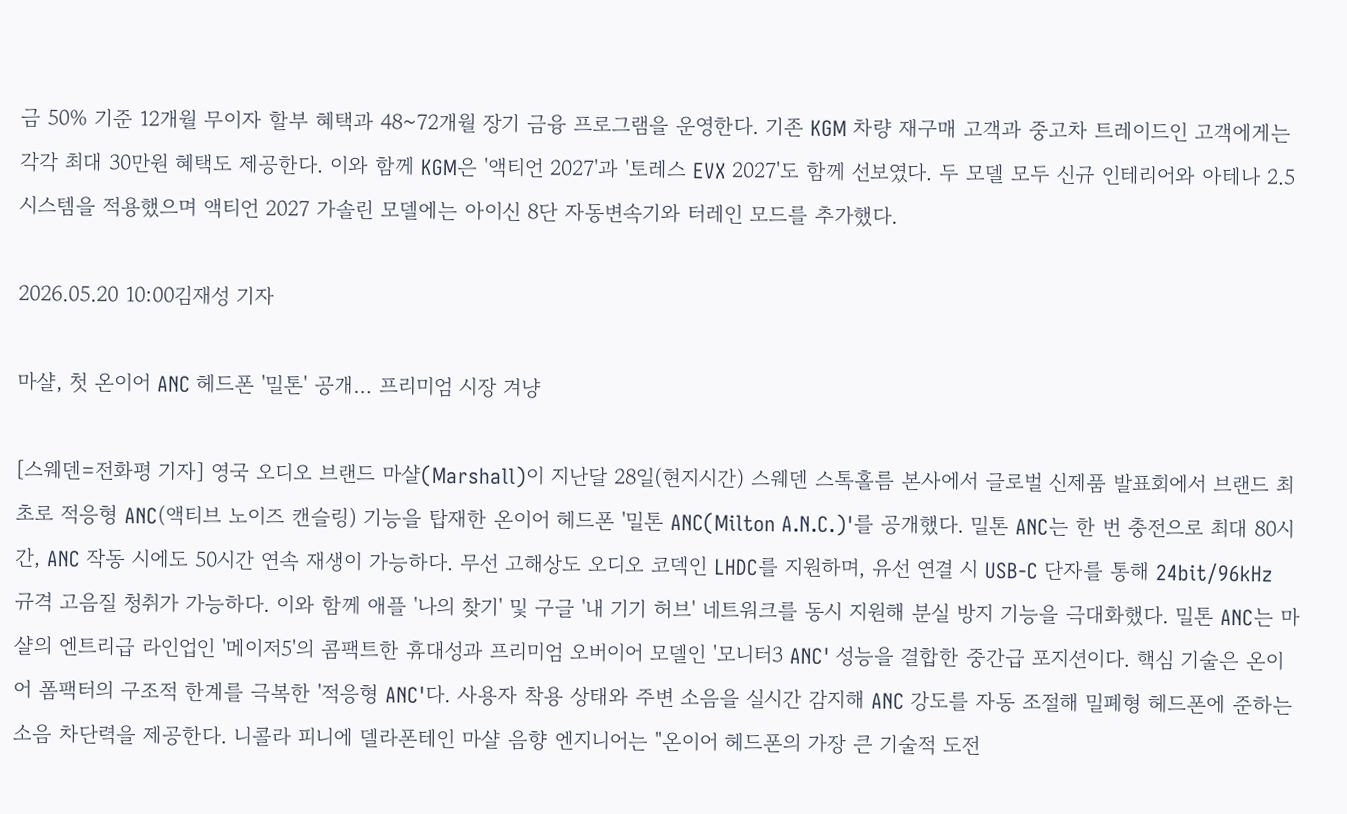금 50% 기준 12개월 무이자 할부 혜택과 48~72개월 장기 금융 프로그램을 운영한다. 기존 KGM 차량 재구매 고객과 중고차 트레이드인 고객에게는 각각 최대 30만원 혜택도 제공한다. 이와 함께 KGM은 '액티언 2027'과 '토레스 EVX 2027'도 함께 선보였다. 두 모델 모두 신규 인테리어와 아테나 2.5 시스템을 적용했으며 액티언 2027 가솔린 모델에는 아이신 8단 자동변속기와 터레인 모드를 추가했다.

2026.05.20 10:00김재성 기자

마샬, 첫 온이어 ANC 헤드폰 '밀톤' 공개… 프리미엄 시장 겨냥

[스웨덴=전화평 기자] 영국 오디오 브랜드 마샬(Marshall)이 지난달 28일(현지시간) 스웨덴 스톡홀름 본사에서 글로벌 신제품 발표회에서 브랜드 최초로 적응형 ANC(액티브 노이즈 캔슬링) 기능을 탑재한 온이어 헤드폰 '밀톤 ANC(Milton A.N.C.)'를 공개했다. 밀톤 ANC는 한 번 충전으로 최대 80시간, ANC 작동 시에도 50시간 연속 재생이 가능하다. 무선 고해상도 오디오 코덱인 LHDC를 지원하며, 유선 연결 시 USB-C 단자를 통해 24bit/96kHz 규격 고음질 청취가 가능하다. 이와 함께 애플 '나의 찾기' 및 구글 '내 기기 허브' 네트워크를 동시 지원해 분실 방지 기능을 극대화했다. 밀톤 ANC는 마샬의 엔트리급 라인업인 '메이저5'의 콤팩트한 휴대성과 프리미엄 오버이어 모델인 '모니터3 ANC' 성능을 결합한 중간급 포지션이다. 핵심 기술은 온이어 폼팩터의 구조적 한계를 극복한 '적응형 ANC'다. 사용자 착용 상태와 주변 소음을 실시간 감지해 ANC 강도를 자동 조절해 밀폐형 헤드폰에 준하는 소음 차단력을 제공한다. 니콜라 피니에 델라폰테인 마샬 음향 엔지니어는 "온이어 헤드폰의 가장 큰 기술적 도전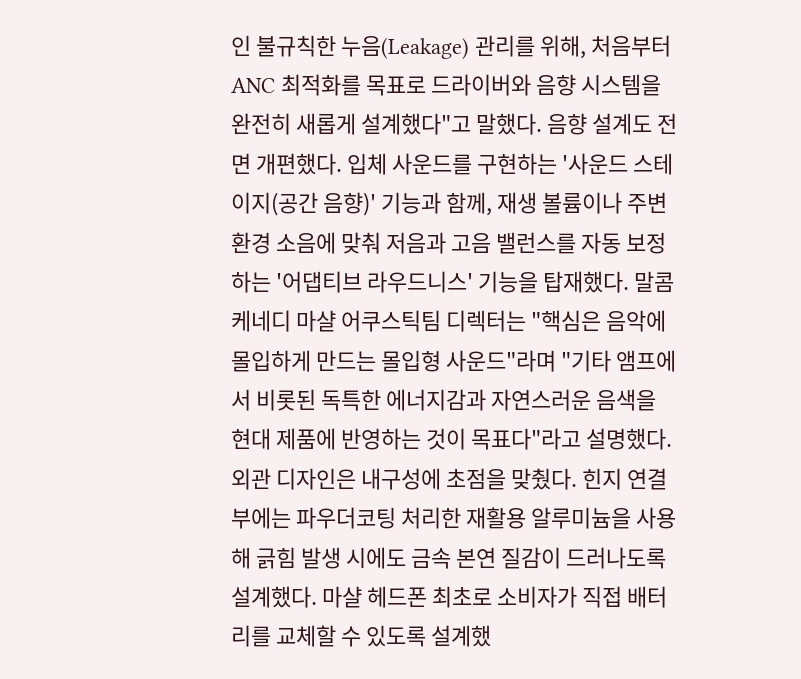인 불규칙한 누음(Leakage) 관리를 위해, 처음부터 ANC 최적화를 목표로 드라이버와 음향 시스템을 완전히 새롭게 설계했다"고 말했다. 음향 설계도 전면 개편했다. 입체 사운드를 구현하는 '사운드 스테이지(공간 음향)' 기능과 함께, 재생 볼륨이나 주변환경 소음에 맞춰 저음과 고음 밸런스를 자동 보정하는 '어댑티브 라우드니스' 기능을 탑재했다. 말콤 케네디 마샬 어쿠스틱팀 디렉터는 "핵심은 음악에 몰입하게 만드는 몰입형 사운드"라며 "기타 앰프에서 비롯된 독특한 에너지감과 자연스러운 음색을 현대 제품에 반영하는 것이 목표다"라고 설명했다. 외관 디자인은 내구성에 초점을 맞췄다. 힌지 연결부에는 파우더코팅 처리한 재활용 알루미늄을 사용해 긁힘 발생 시에도 금속 본연 질감이 드러나도록 설계했다. 마샬 헤드폰 최초로 소비자가 직접 배터리를 교체할 수 있도록 설계했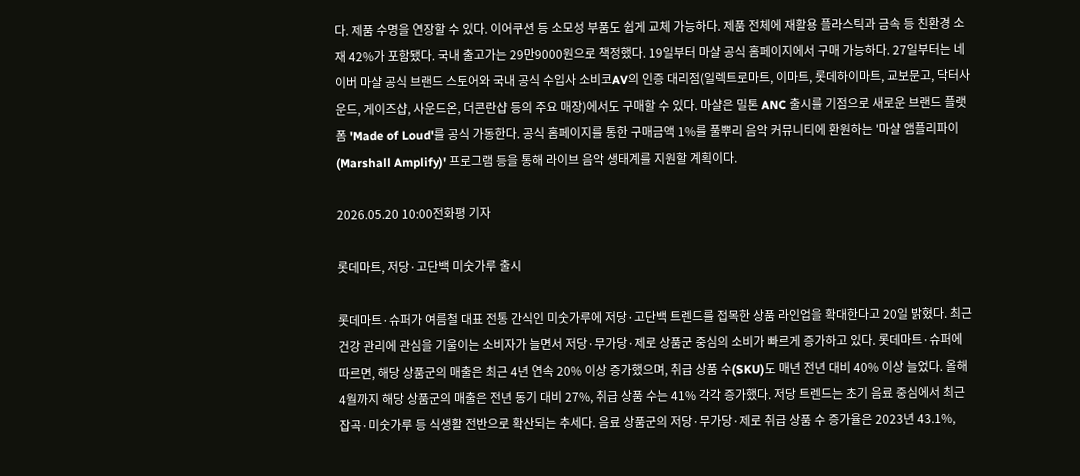다. 제품 수명을 연장할 수 있다. 이어쿠션 등 소모성 부품도 쉽게 교체 가능하다. 제품 전체에 재활용 플라스틱과 금속 등 친환경 소재 42%가 포함됐다. 국내 출고가는 29만9000원으로 책정했다. 19일부터 마샬 공식 홈페이지에서 구매 가능하다. 27일부터는 네이버 마샬 공식 브랜드 스토어와 국내 공식 수입사 소비코AV의 인증 대리점(일렉트로마트, 이마트, 롯데하이마트, 교보문고, 닥터사운드, 게이즈샵, 사운드온, 더콘란샵 등의 주요 매장)에서도 구매할 수 있다. 마샬은 밀톤 ANC 출시를 기점으로 새로운 브랜드 플랫폼 'Made of Loud'를 공식 가동한다. 공식 홈페이지를 통한 구매금액 1%를 풀뿌리 음악 커뮤니티에 환원하는 '마샬 앰플리파이(Marshall Amplify)' 프로그램 등을 통해 라이브 음악 생태계를 지원할 계획이다.

2026.05.20 10:00전화평 기자

롯데마트, 저당·고단백 미숫가루 출시

롯데마트·슈퍼가 여름철 대표 전통 간식인 미숫가루에 저당·고단백 트렌드를 접목한 상품 라인업을 확대한다고 20일 밝혔다. 최근 건강 관리에 관심을 기울이는 소비자가 늘면서 저당·무가당·제로 상품군 중심의 소비가 빠르게 증가하고 있다. 롯데마트·슈퍼에 따르면, 해당 상품군의 매출은 최근 4년 연속 20% 이상 증가했으며, 취급 상품 수(SKU)도 매년 전년 대비 40% 이상 늘었다. 올해 4월까지 해당 상품군의 매출은 전년 동기 대비 27%, 취급 상품 수는 41% 각각 증가했다. 저당 트렌드는 초기 음료 중심에서 최근 잡곡·미숫가루 등 식생활 전반으로 확산되는 추세다. 음료 상품군의 저당·무가당·제로 취급 상품 수 증가율은 2023년 43.1%,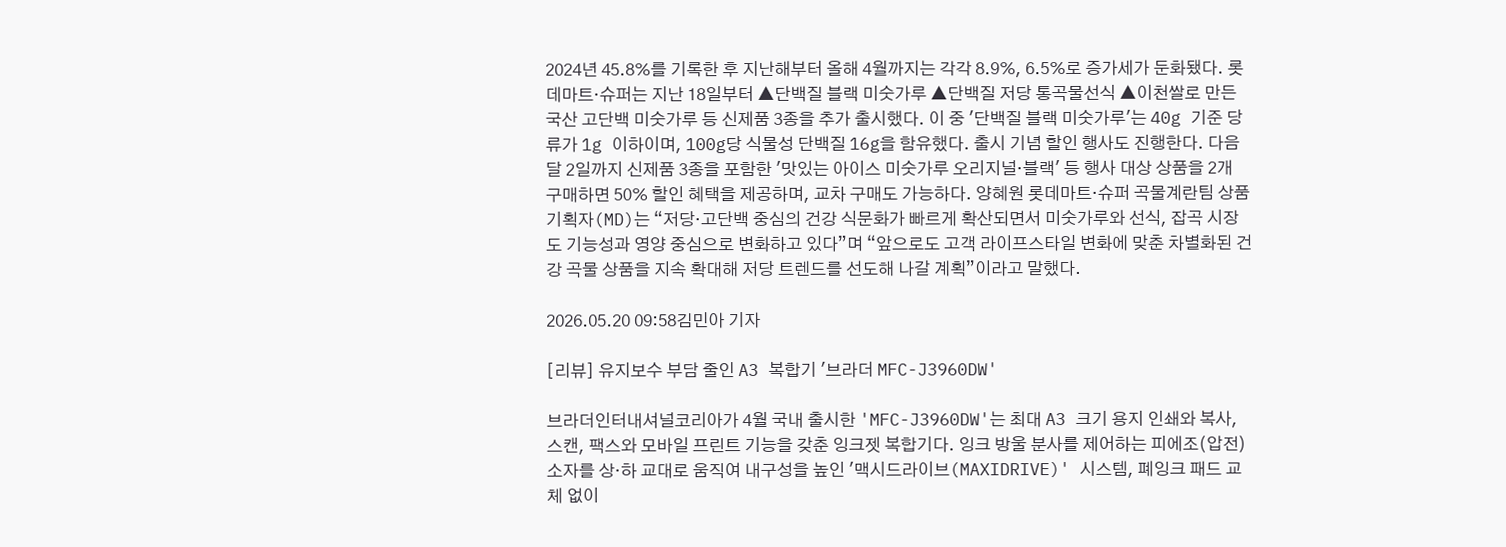2024년 45.8%를 기록한 후 지난해부터 올해 4월까지는 각각 8.9%, 6.5%로 증가세가 둔화됐다. 롯데마트·슈퍼는 지난 18일부터 ▲단백질 블랙 미숫가루 ▲단백질 저당 통곡물선식 ▲이천쌀로 만든 국산 고단백 미숫가루 등 신제품 3종을 추가 출시했다. 이 중 '단백질 블랙 미숫가루'는 40g 기준 당류가 1g 이하이며, 100g당 식물성 단백질 16g을 함유했다. 출시 기념 할인 행사도 진행한다. 다음 달 2일까지 신제품 3종을 포함한 '맛있는 아이스 미숫가루 오리지널·블랙' 등 행사 대상 상품을 2개 구매하면 50% 할인 혜택을 제공하며, 교차 구매도 가능하다. 양혜원 롯데마트·슈퍼 곡물계란팀 상품기획자(MD)는 “저당·고단백 중심의 건강 식문화가 빠르게 확산되면서 미숫가루와 선식, 잡곡 시장도 기능성과 영양 중심으로 변화하고 있다”며 “앞으로도 고객 라이프스타일 변화에 맞춘 차별화된 건강 곡물 상품을 지속 확대해 저당 트렌드를 선도해 나갈 계획”이라고 말했다.

2026.05.20 09:58김민아 기자

[리뷰] 유지보수 부담 줄인 A3 복합기 '브라더 MFC-J3960DW'

브라더인터내셔널코리아가 4월 국내 출시한 'MFC-J3960DW'는 최대 A3 크기 용지 인쇄와 복사, 스캔, 팩스와 모바일 프린트 기능을 갖춘 잉크젯 복합기다. 잉크 방울 분사를 제어하는 피에조(압전) 소자를 상·하 교대로 움직여 내구성을 높인 '맥시드라이브(MAXIDRIVE)' 시스템, 폐잉크 패드 교체 없이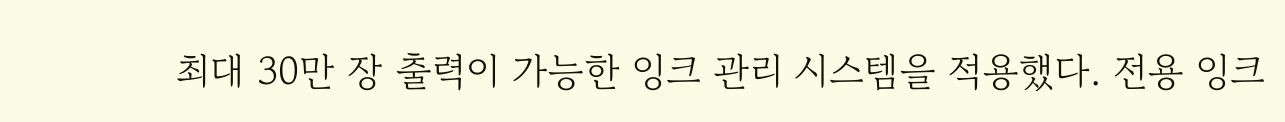최대 30만 장 출력이 가능한 잉크 관리 시스템을 적용했다. 전용 잉크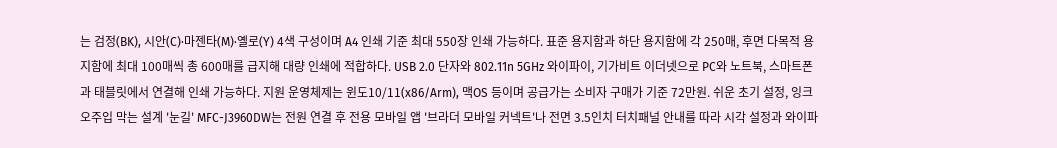는 검정(BK), 시안(C)·마젠타(M)·옐로(Y) 4색 구성이며 A4 인쇄 기준 최대 550장 인쇄 가능하다. 표준 용지함과 하단 용지함에 각 250매, 후면 다목적 용지함에 최대 100매씩 총 600매를 급지해 대량 인쇄에 적합하다. USB 2.0 단자와 802.11n 5GHz 와이파이, 기가비트 이더넷으로 PC와 노트북, 스마트폰과 태블릿에서 연결해 인쇄 가능하다. 지원 운영체제는 윈도10/11(x86/Arm), 맥OS 등이며 공급가는 소비자 구매가 기준 72만원. 쉬운 초기 설정, 잉크 오주입 막는 설계 '눈길' MFC-J3960DW는 전원 연결 후 전용 모바일 앱 '브라더 모바일 커넥트'나 전면 3.5인치 터치패널 안내를 따라 시각 설정과 와이파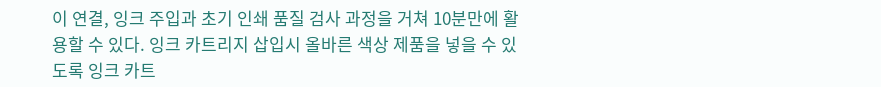이 연결, 잉크 주입과 초기 인쇄 품질 검사 과정을 거쳐 10분만에 활용할 수 있다. 잉크 카트리지 삽입시 올바른 색상 제품을 넣을 수 있도록 잉크 카트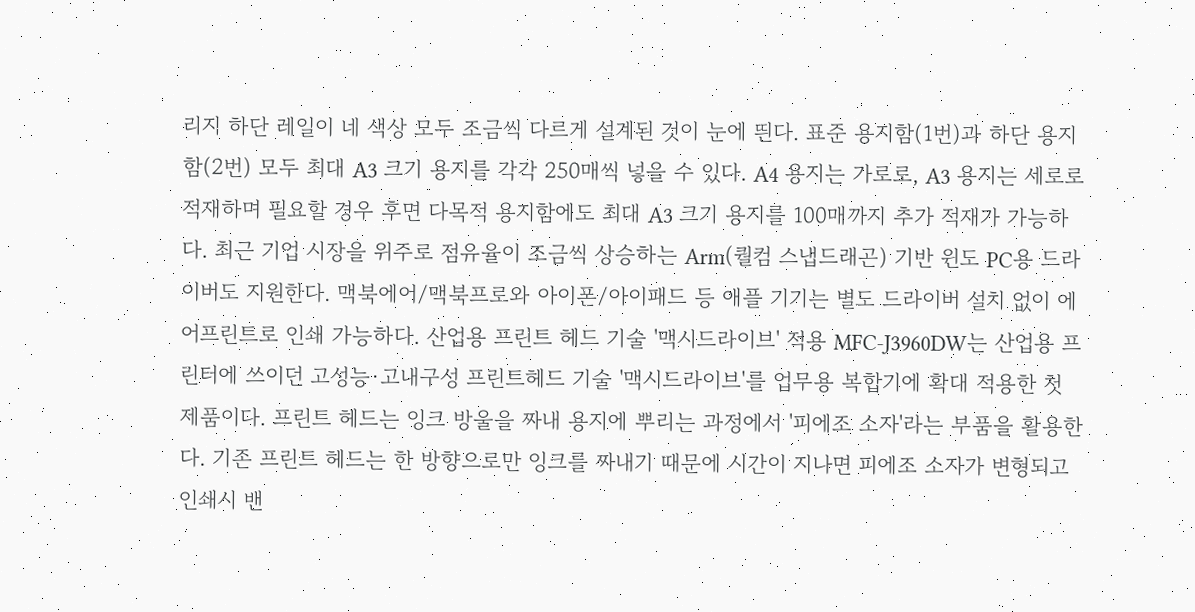리지 하단 레일이 네 색상 모두 조금씩 다르게 설계된 것이 눈에 띈다. 표준 용지함(1번)과 하단 용지함(2번) 모두 최대 A3 크기 용지를 각각 250매씩 넣을 수 있다. A4 용지는 가로로, A3 용지는 세로로 적재하며 필요할 경우 후면 다목적 용지함에도 최대 A3 크기 용지를 100매까지 추가 적재가 가능하다. 최근 기업 시장을 위주로 점유율이 조금씩 상승하는 Arm(퀄컴 스냅드래곤) 기반 윈도 PC용 드라이버도 지원한다. 맥북에어/맥북프로와 아이폰/아이패드 등 애플 기기는 별도 드라이버 설치 없이 에어프린트로 인쇄 가능하다. 산업용 프린트 헤드 기술 '맥시드라이브' 적용 MFC-J3960DW는 산업용 프린터에 쓰이던 고성능·고내구성 프린트헤드 기술 '맥시드라이브'를 업무용 복합기에 확대 적용한 첫 제품이다. 프린트 헤드는 잉크 방울을 짜내 용지에 뿌리는 과정에서 '피에조 소자'라는 부품을 활용한다. 기존 프린트 헤드는 한 방향으로만 잉크를 짜내기 때문에 시간이 지나면 피에조 소자가 변형되고 인쇄시 밴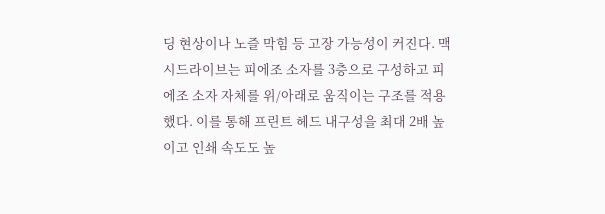딩 현상이나 노즐 막힘 등 고장 가능성이 커진다. 맥시드라이브는 피에조 소자를 3층으로 구성하고 피에조 소자 자체를 위/아래로 움직이는 구조를 적용했다. 이를 통해 프린트 헤드 내구성을 최대 2배 높이고 인쇄 속도도 높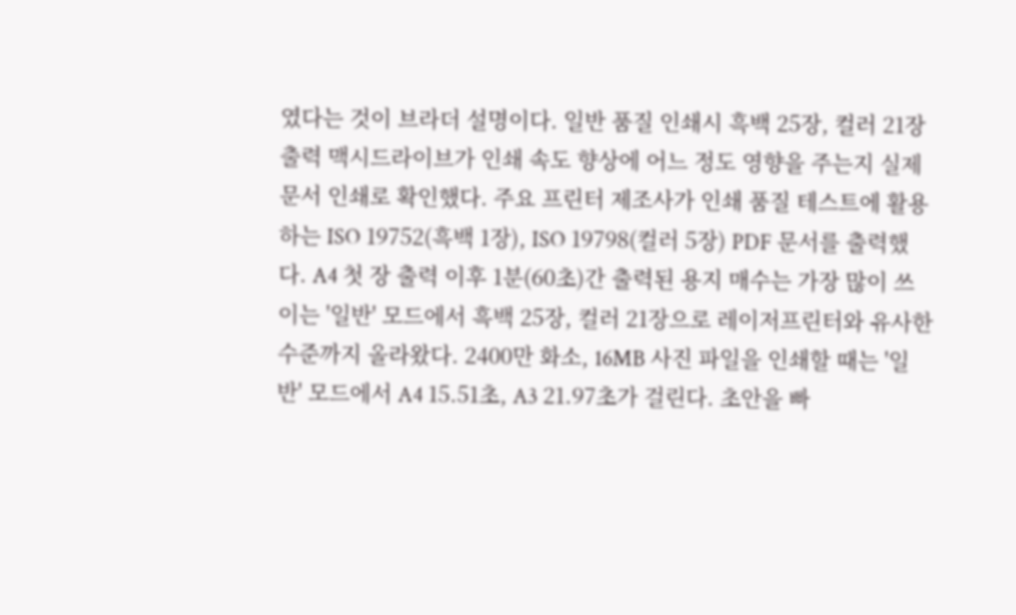였다는 것이 브라더 설명이다. 일반 품질 인쇄시 흑백 25장, 컬러 21장 출력 맥시드라이브가 인쇄 속도 향상에 어느 정도 영향을 주는지 실제 문서 인쇄로 확인했다. 주요 프린터 제조사가 인쇄 품질 테스트에 활용하는 ISO 19752(흑백 1장), ISO 19798(컬러 5장) PDF 문서를 출력했다. A4 첫 장 출력 이후 1분(60초)간 출력된 용지 매수는 가장 많이 쓰이는 '일반' 모드에서 흑백 25장, 컬러 21장으로 레이저프린터와 유사한 수준까지 올라왔다. 2400만 화소, 16MB 사진 파일을 인쇄할 때는 '일반' 모드에서 A4 15.51초, A3 21.97초가 걸린다. 초안을 빠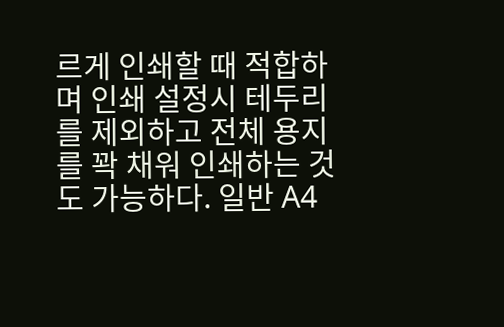르게 인쇄할 때 적합하며 인쇄 설정시 테두리를 제외하고 전체 용지를 꽉 채워 인쇄하는 것도 가능하다. 일반 A4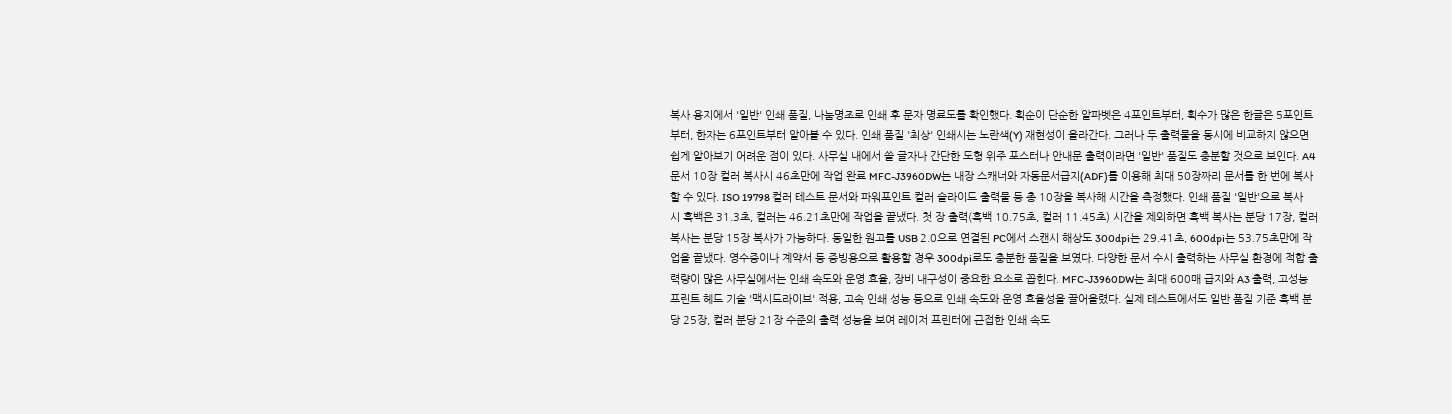복사 용지에서 '일반' 인쇄 품질, 나눔명조로 인쇄 후 문자 명료도를 확인했다. 획순이 단순한 알파벳은 4포인트부터, 획수가 많은 한글은 5포인트부터, 한자는 6포인트부터 알아볼 수 있다. 인쇄 품질 '최상' 인쇄시는 노란색(Y) 재현성이 올라간다. 그러나 두 출력물을 동시에 비교하지 않으면 쉽게 알아보기 어려운 점이 있다. 사무실 내에서 쓸 글자나 간단한 도형 위주 포스터나 안내문 출력이라면 '일반' 품질도 충분할 것으로 보인다. A4 문서 10장 컬러 복사시 46초만에 작업 완료 MFC-J3960DW는 내장 스캐너와 자동문서급지(ADF)를 이용해 최대 50장짜리 문서를 한 번에 복사할 수 있다. ISO 19798 컬러 테스트 문서와 파워포인트 컬러 슬라이드 출력물 등 총 10장을 복사해 시간을 측정했다. 인쇄 품질 '일반'으로 복사시 흑백은 31.3초, 컬러는 46.21초만에 작업을 끝냈다. 첫 장 출력(흑백 10.75초, 컬러 11.45초) 시간을 제외하면 흑백 복사는 분당 17장, 컬러 복사는 분당 15장 복사가 가능하다. 동일한 원고를 USB 2.0으로 연결된 PC에서 스캔시 해상도 300dpi는 29.41초, 600dpi는 53.75초만에 작업을 끝냈다. 영수증이나 계약서 등 증빙용으로 활용할 경우 300dpi로도 충분한 품질을 보였다. 다양한 문서 수시 출력하는 사무실 환경에 적합 출력량이 많은 사무실에서는 인쇄 속도와 운영 효율, 장비 내구성이 중요한 요소로 꼽힌다. MFC-J3960DW는 최대 600매 급지와 A3 출력, 고성능 프린트 헤드 기술 '맥시드라이브' 적용, 고속 인쇄 성능 등으로 인쇄 속도와 운영 효율성을 끌어올렸다. 실제 테스트에서도 일반 품질 기준 흑백 분당 25장, 컬러 분당 21장 수준의 출력 성능을 보여 레이저 프린터에 근접한 인쇄 속도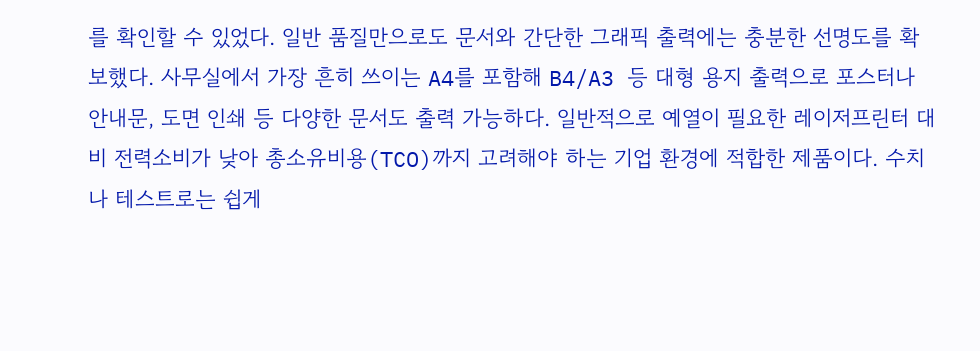를 확인할 수 있었다. 일반 품질만으로도 문서와 간단한 그래픽 출력에는 충분한 선명도를 확보했다. 사무실에서 가장 흔히 쓰이는 A4를 포함해 B4/A3 등 대형 용지 출력으로 포스터나 안내문, 도면 인쇄 등 다양한 문서도 출력 가능하다. 일반적으로 예열이 필요한 레이저프린터 대비 전력소비가 낮아 총소유비용(TCO)까지 고려해야 하는 기업 환경에 적합한 제품이다. 수치나 테스트로는 쉽게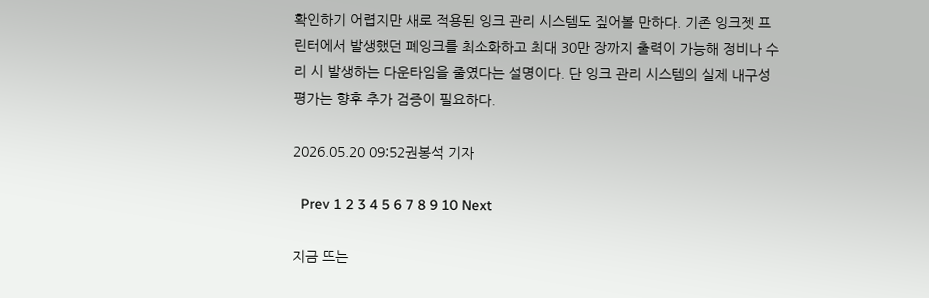확인하기 어렵지만 새로 적용된 잉크 관리 시스템도 짚어볼 만하다. 기존 잉크젯 프린터에서 발생했던 폐잉크를 최소화하고 최대 30만 장까지 출력이 가능해 정비나 수리 시 발생하는 다운타임을 줄였다는 설명이다. 단 잉크 관리 시스템의 실제 내구성 평가는 향후 추가 검증이 필요하다.

2026.05.20 09:52권봉석 기자

  Prev 1 2 3 4 5 6 7 8 9 10 Next

지금 뜨는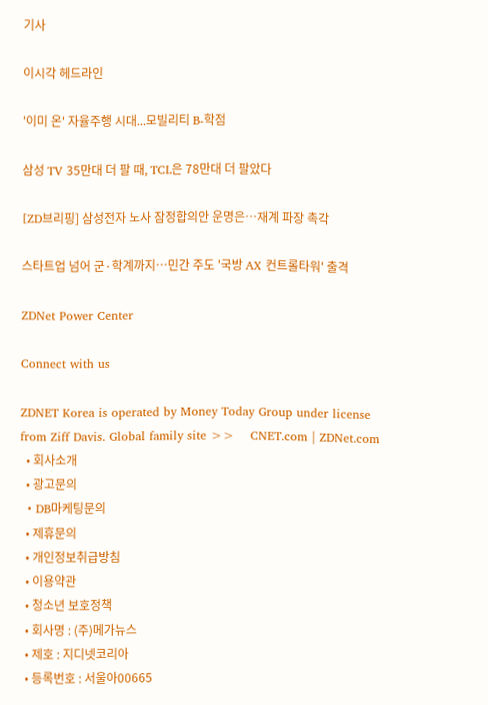기사

이시각 헤드라인

'이미 온' 자율주행 시대...모빌리티 B-학점

삼성 TV 35만대 더 팔 때, TCL은 78만대 더 팔았다

[ZD브리핑] 삼성전자 노사 잠정합의안 운명은…재계 파장 촉각

스타트업 넘어 군·학계까지…민간 주도 '국방 AX 컨트롤타워' 출격

ZDNet Power Center

Connect with us

ZDNET Korea is operated by Money Today Group under license from Ziff Davis. Global family site >>    CNET.com | ZDNet.com
  • 회사소개
  • 광고문의
  • DB마케팅문의
  • 제휴문의
  • 개인정보취급방침
  • 이용약관
  • 청소년 보호정책
  • 회사명 : (주)메가뉴스
  • 제호 : 지디넷코리아
  • 등록번호 : 서울아00665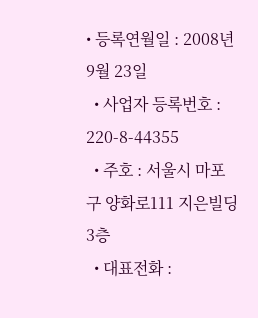• 등록연월일 : 2008년 9월 23일
  • 사업자 등록번호 : 220-8-44355
  • 주호 : 서울시 마포구 양화로111 지은빌딩 3층
  • 대표전화 :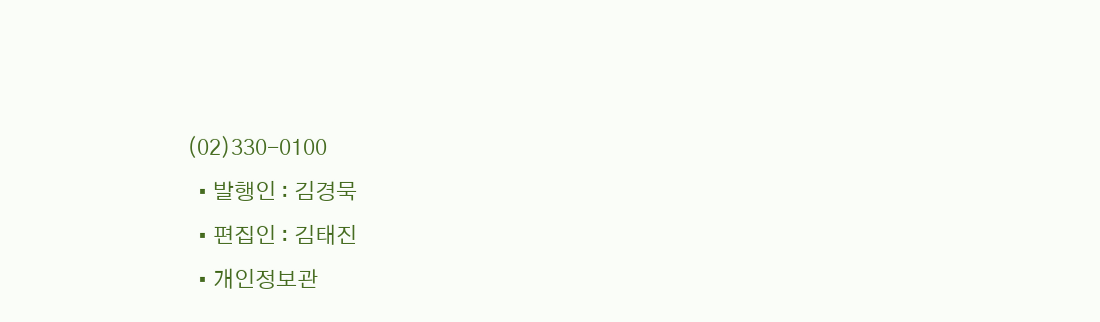(02)330-0100
  • 발행인 : 김경묵
  • 편집인 : 김태진
  • 개인정보관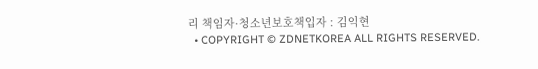리 책임자·청소년보호책입자 : 김익현
  • COPYRIGHT © ZDNETKOREA ALL RIGHTS RESERVED.